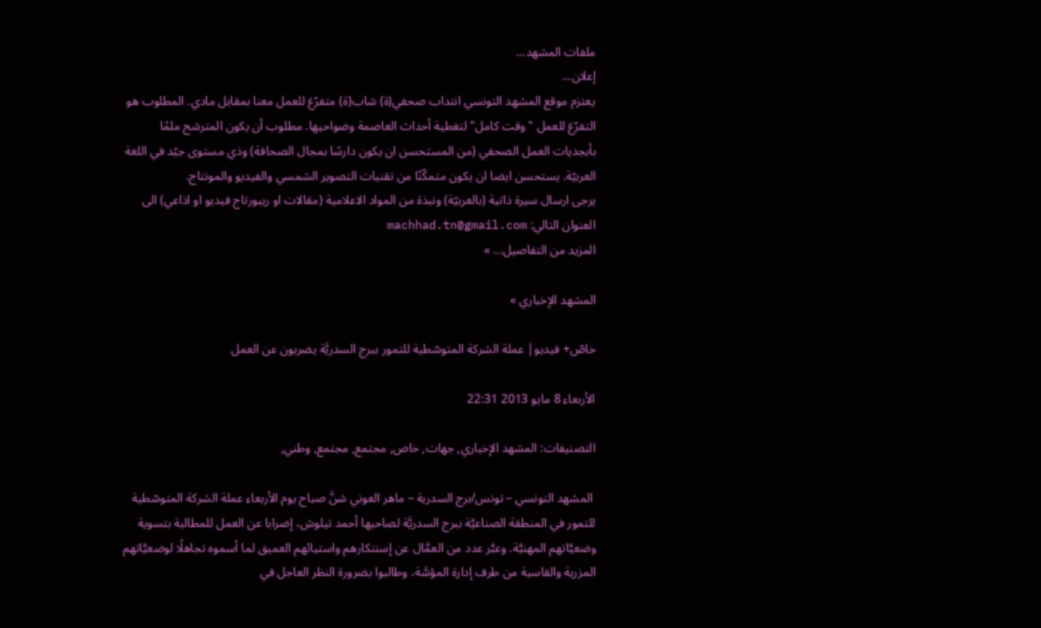ملفات المشهد...
إعلان...
يعتزم موقع المشهد التونسي انتداب صحفي(ة) شاب(ة) متفرّغ للعمل معنا بمقابل مادي. المطلوب هو التفرّغ للعمل "وقت كامل" لتغطية أحداث العاصمة وضواحيها. مطلوب أن يكون المترشح ملمًا بأبجديات العمل الصحفي (من المستحسن ان يكون دارسًا بمجال الصحافة) وذي مستوى جيّد في اللغة العربيّة. يستحسن ايضا ان يكون متمكّنًا من تقنيات التصوير الشمسي والفيديو والمونتاج.
يرجى ارسال سيرة ذاتية (بالعربيّة) ونبذة من المواد الاعلامية (مقالات او ريبورتاج فيديو او اذاعي) الى العنوان التالي: machhad.tn@gmail.com
المزيد من التفاصيل... »

المشهد الإخباري »

خاصّ+ فيديو| عملة الشركة المتوسّطية للتمور ببرج السدريَّة يضربون عن العمل

الأربعاء 8 مايو 2013 22:31

التصنيفات: المشهد الإخباري, جهات, خاص, مجتمع, مجتمع, وطني,

 المشهد التونسي – تونس/برج السدرية – ماهر العوني شنَّ صباح يوم الأربعاء عملة الشركة المتوسّطية للتمور في المنطقة الصناعيَّة ببرج السدريَّة لصاحبها أحمد تيلوش، إضرابا عن العمل للمطالبة بتسوية وضعيَّاتهم المهنيَّة. وعبَّر عدد من العمَّال عن إستنكارهم واستيائهم العميق لما أسموه تجاهلًا لوضعيَّاتهم المزرية والقاسية من طرف إدارة المؤسَّة، وطالبوا بضرورة النظر العاجل في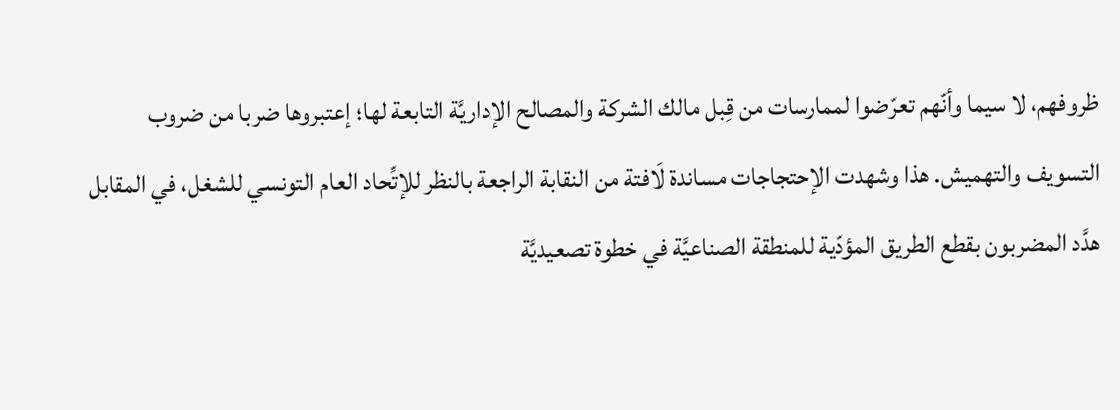ظروفهم، لا سيما وأنّهم تعرّضوا لممارسات من قِبل مالك الشركة والمصالح الإداريَّة التابعة لها؛ إعتبروها ضربا من ضروب التسويف والتهميش. هذا وشهدت الإحتجاجات مساندة لَافتة من النقابة الراجعة بالنظر للإتِّحاد العام التونسي للشغل، في المقابل هدَّد المضربون بقطع الطريق المؤدّية للمنطقة الصناعيَّة في خطوة تصعيديَّة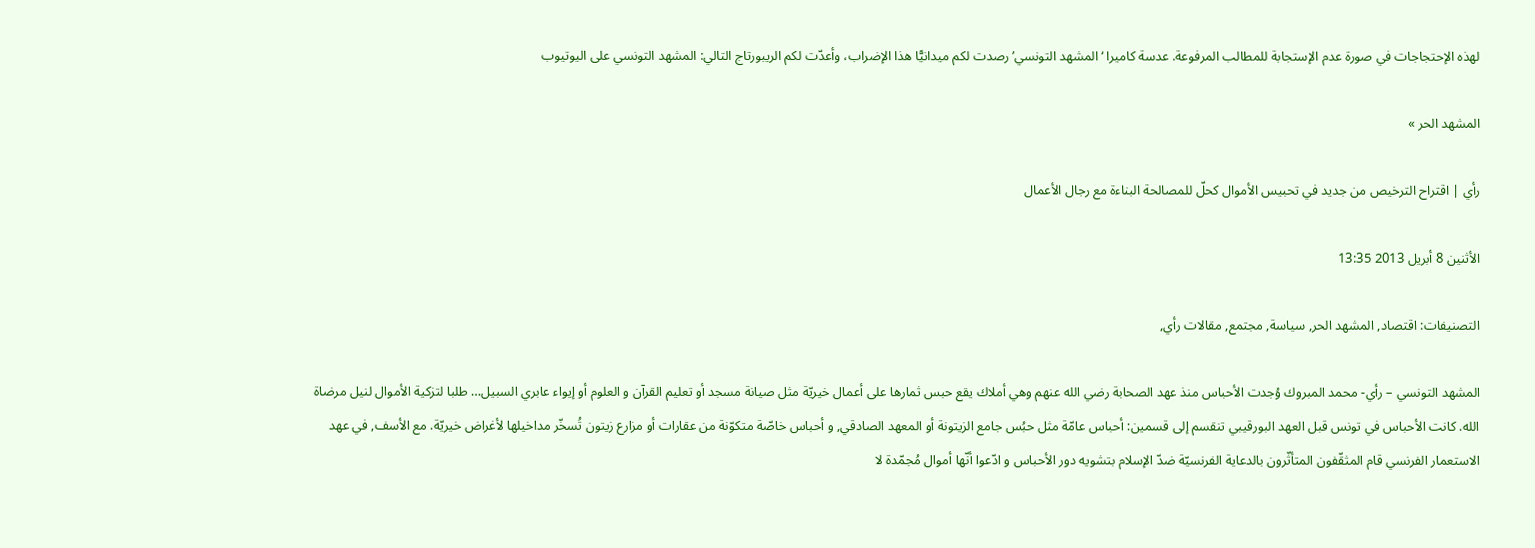لهذه الإحتجاجات في صورة عدم الإستجابة للمطالب المرفوعة. عدسة كاميرا ‘المشهد التونسي’ رصدت لكم ميدانيًّا هذا الإضراب، وأعدّت لكم الريبورتاج التالي: المشهد التونسي على اليوتيوب

المشهد الحر »

رأي | اقتراح الترخيص من جديد في تحبيس الأموال كحلّ للمصالحة البناءة مع رجال الأعمال

الأثنين 8 أبريل 2013 13:35

التصنيفات: اقتصاد, المشهد الحر, سياسة, مجتمع, مقالات رأي,

المشهد التونسي – رأي- محمد المبروك وُجدت الأحباس منذ عهد الصحابة رضي الله عنهم وهي أملاك يقع حبس ثمارها على أعمال خيريّة مثل صيانة مسجد أو تعليم القرآن و العلوم أو إيواء عابري السبيل… طلبا لتزكية الأموال لنيل مرضاة الله. كانت الأحباس في تونس قبل العهد البورقيبي تنقسم إلى قسمين: أحباس عامّة مثل حبُس جامع الزيتونة أو المعهد الصادقي, و أحباس خاصّة متكوّنة من عقارات أو مزارع زيتون تُسخّر مداخيلها لأغراض خيريّة. مع الأسف, في عهد الاستعمار الفرنسي قام المثقّفون المتأثّرون بالدعاية الفرنسيّة ضدّ الإسلام بتشويه دور الأحباس و ادّعوا أنّها أموال مُجمّدة لا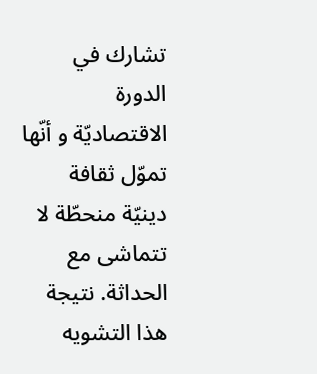تشارك في الدورة الاقتصاديّة و أنّها تموّل ثقافة دينيّة منحطّة لا تتماشى مع الحداثة. نتيجة هذا التشويه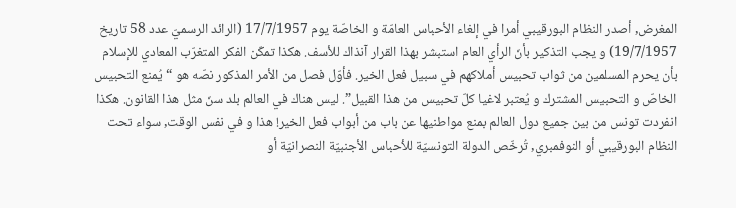المغرض, أصدر النظام البورقيبي أمرا في إلغاء الأحباس العامّة و الخاصّة يوم 17/7/1957 (الرائد الرسميّ عدد 58 تاريخ 19/7/1957) و يجب التذكير بأنّ الرأي العام استبشر بهذا القرار آنذاك للأسف. هكذا تمكّن الفكر المتغرّب المعادي للإسلام بأن يحرم المسلمين من ثواب تحبيس أملاكهم في سبيل فعل الخير. فأوّل فصل من الأمر المذكور نصّه هو “يُمنع التحبيس الخاصّ و التحبيس المشترك و يُعتبر لاغيا كلّ تحبيس من هذا القبيل”. ليس هناك في العالم بلد سنّ مثل هذا القانون. هكذا انفردت تونس من بين جميع دول العالم بمنع مواطنيها عن باب من أبواب فعل الخير! هذا و في نفس الوقت, سواء تحت النظام البورقيبي أو النوفمبري, تُرخّص الدولة التونسيّة للأحباس الأجنبيّة النصرانيّة أو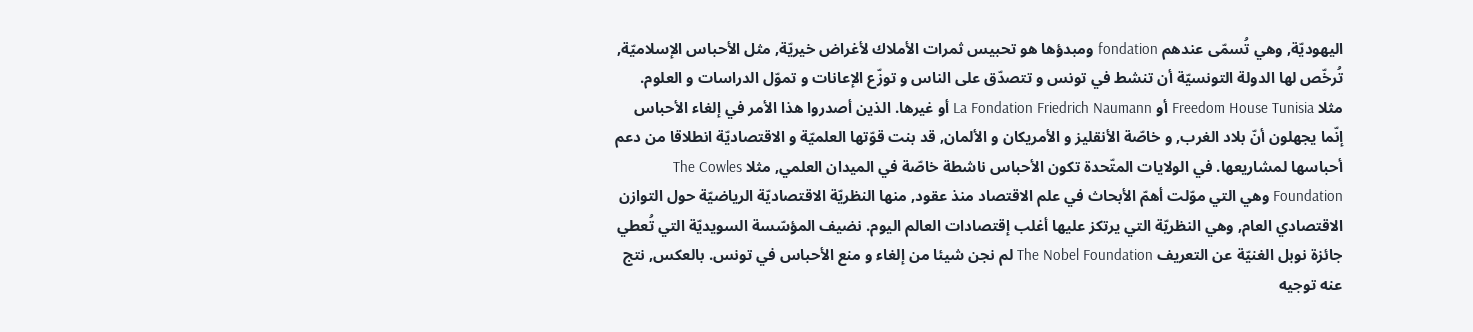اليهوديّة, وهي تُسمّى عندهم fondation ومبدؤها هو تحبيس ثمرات الأملاك لأغراض خيريّة, مثل الأحباس الإسلاميّة, تُرخّص لها الدولة التونسيّة أن تنشط في تونس و تتصدّق على الناس و توزّع الإعانات و تموّل الدراسات و العلوم. مثلا Freedom House Tunisia أو La Fondation Friedrich Naumann أو غيرها. الذين أصدروا هذا الأمر في إلغاء الأحباس إنّما يجهلون أنّ بلاد الغرب, و خاصّة الأنقليز و الأمريكان و الألمان, قد بنت قوّتها العلميّة و الاقتصاديّة انطلاقا من دعم أحباسها لمشاريعها. في الولايات المتّحدة تكون الأحباس ناشطة خاصّة في الميدان العلمي, مثلا The Cowles Foundation وهي التي موّلت أهمّ الأبحاث في علم الاقتصاد منذ عقود, منها النظريّة الاقتصاديّة الرياضيّة حول التوازن الاقتصادي العام, وهي النظريّة التي يرتكز عليها أغلب إقتصادات العالم اليوم. نضيف المؤسّسة السويديّة التي تُعطي جائزة نوبل الغنيّة عن التعريف The Nobel Foundation لم نجن شيئا من إلغاء و منع الأحباس في تونس. بالعكس, نتج عنه توجيه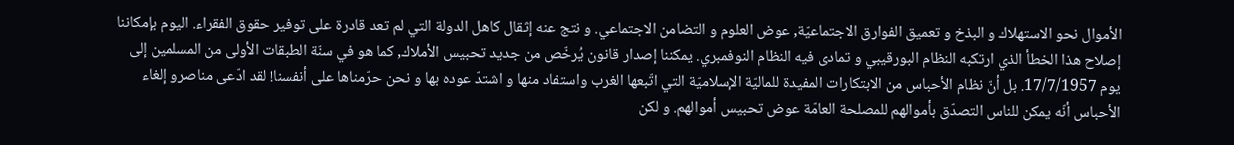الأموال نحو الاستهلاك و البذخ و تعميق الفوارق الاجتماعيّة, عوض العلوم و التضامن الاجتماعي. و نتج عنه إثقال كاهل الدولة التي لم تعد قادرة على توفير حقوق الفقراء. اليوم بإمكاننا إصلاح هذا الخطأ الذي ارتكبه النظام البورقيبي و تمادى فيه النظام النوفمبري. يمكننا إصدار قانون يُرخّص من جديد تحبيس الأملاك, كما هو في سنّة الطبقات الأولى من المسلمين إلى يوم 17/7/1957. بل أنّ نظام الأحباس من الابتكارات المفيدة للماليّة الإسلاميّة التي اتّبعها الغرب واستفاد منها و اشتدّ عوده بها و نحن حرّمناها على أنفسنا! لقد ادّعى مناصرو إلغاء الأحباس أنّه يمكن للناس التصدّق بأموالهم للمصلحة العامّة عوض تحبيس أموالهم. و لكن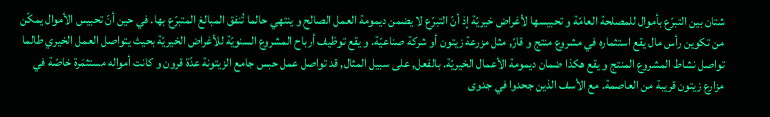شتان بين التبرّع بأموال للمصلحة العامّة و تحبيسها لأغراض خيريّة إذ أنّ التبرّع لا يضمن ديمومة العمل الصالح و ينتهي حالما تُنفق المبالغ المتبرّع بها. في حين أنّ تحبيس الأموال يمكّن من تكوين رأس مال يقع استثماره في مشروع منتج و قارّ, مثل مزرعة زيتون أو شركة صناعيّة. و يقع توظيف أرباح المشروع السنويّة للأغراض الخيريّة بحيث يتواصل العمل الخيري طالما تواصل نشاط المشروع المنتج و يقع هكذا ضمان ديمومة الأعمال الخيريّة. بالفعل, على سبيل المثال, قد تواصل عمل حبس جامع الزيتونة عدّة قرون و كانت أمواله مستثمَرة خاصّة في مزارع زيتون قريبة من العاصمة. مع الأسف الذين جحدوا في جدوى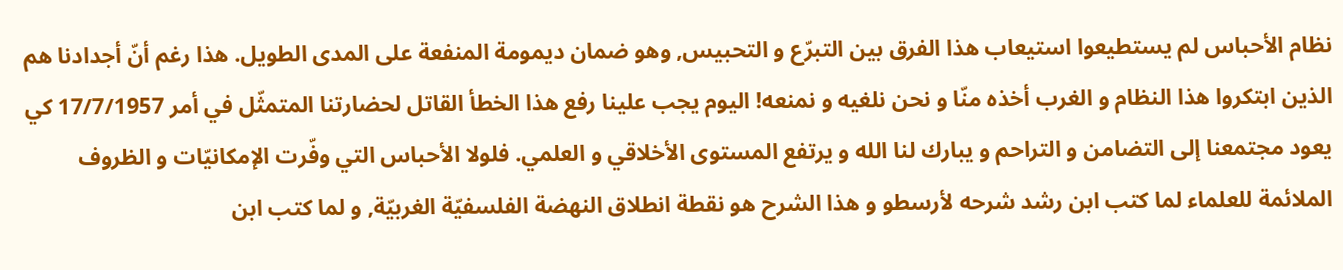نظام الأحباس لم يستطيعوا استيعاب هذا الفرق بين التبرّع و التحبيس, وهو ضمان ديمومة المنفعة على المدى الطويل. هذا رغم أنّ أجدادنا هم الذين ابتكروا هذا النظام و الغرب أخذه منّا و نحن نلغيه و نمنعه! اليوم يجب علينا رفع هذا الخطأ القاتل لحضارتنا المتمثّل في أمر 17/7/1957 كي يعود مجتمعنا إلى التضامن و التراحم و يبارك لنا الله و يرتفع المستوى الأخلاقي و العلمي. فلولا الأحباس التي وفّرت الإمكانيّات و الظروف الملائمة للعلماء لما كتب ابن رشد شرحه لأرسطو و هذا الشرح هو نقطة انطلاق النهضة الفلسفيّة الغربيّة, و لما كتب ابن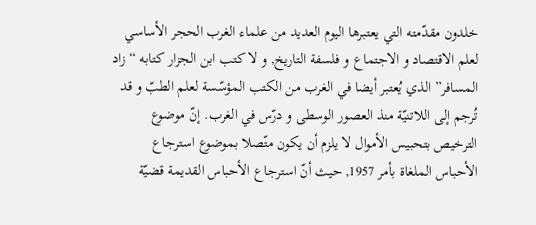خلدون مقدّمته التي يعتبرها اليوم العديد من علماء الغرب الحجر الأساسي لعلم الاقتصاد و الاجتماع و فلسفة التاريخ, و لا كتب ابن الجزار كتابه “زاد المسافر” الذي يُعتبر أيضا في الغرب من الكتب المؤسّسة لعلم الطبّ و قد تُرجم إلى اللاتنيّة منذ العصور الوسطى و درّس في الغرب. إنّ موضوع الترخيص بتحبيس الأموال لا يلزم أن يكون متّصلا بموضوع استرجاع الأحباس الملغاة بأمر 1957, حيث أنّ استرجاع الأحباس القديمة قضيّة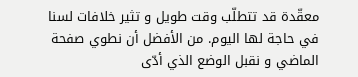معقّدة قد تتطلّب وقت طويل و تثير خلافات لسنا في حاجة لها اليوم. من الأفضل أن نطوي صفحة الماضي و نقبل الوضع الذي أدّى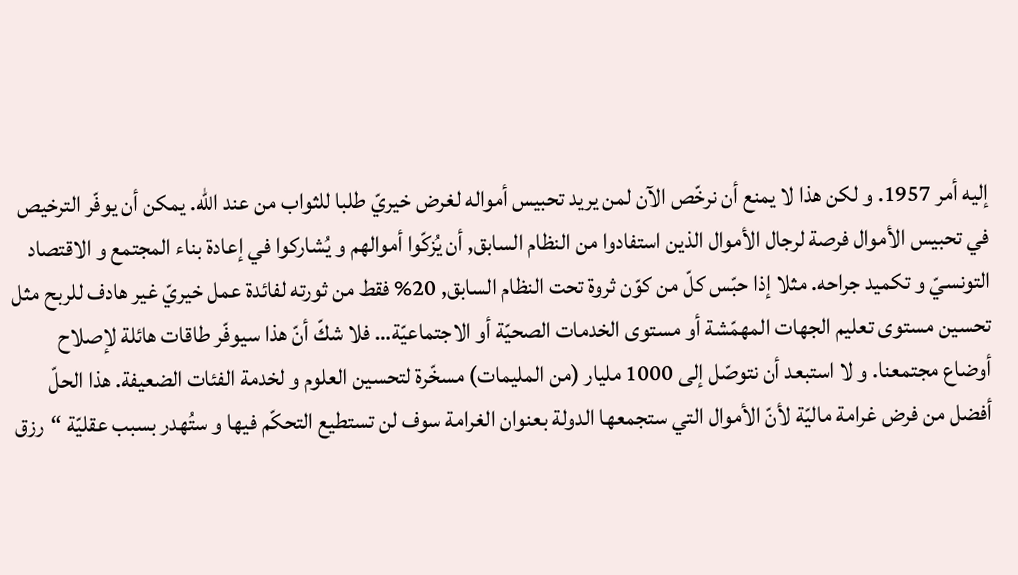إليه أمر 1957. و لكن هذا لا يمنع أن نرخّص الآن لمن يريد تحبيس أمواله لغرض خيريّ طلبا للثواب من عند الله. يمكن أن يوفّر الترخيص في تحبيس الأموال فرصة لرجال الأموال الذين استفادوا من النظام السابق, أن يُزكّوا أموالهم و يُشاركوا في إعادة بناء المجتمع و الاقتصاد التونسيّ و تكميد جراحه. مثلا إذا حبّس كلّ من كوّن ثروة تحت النظام السابق, 20% فقط من ثورته لفائدة عمل خيريّ غير هادف للربح مثل تحسين مستوى تعليم الجهات المهمّشة أو مستوى الخدمات الصحيّة أو الاجتماعيّة… فلا شكّ أنّ هذا سيوفّر طاقات هائلة لإصلاح أوضاع مجتمعنا. و لا استبعد أن نتوصّل إلى 1000 مليار (من المليمات) مسخّرة لتحسين العلوم و لخدمة الفئات الضعيفة. هذا الحلّ أفضل من فرض غرامة ماليّة لأنّ الأموال التي ستجمعها الدولة بعنوان الغرامة سوف لن تستطيع التحكّم فيها و ستُهدر بسبب عقليّة “رزق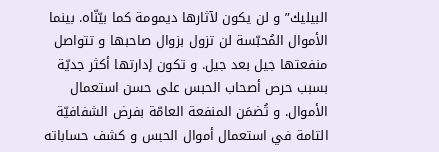البيليك” و لن يكون لآثارها ديمومة كما بيّنّاه. بينما الأموال المُحبّسة لن تزول بزوال صاحبها و تتواصل منفعتها جيل بعد جيل. و تكون إدارتها أكثر جديّة بسبب حرص أصحاب الحبس على حسن استعمال الأموال. و تُضمَن المنفعة العامّة بفرض الشفافيّة التامة في استعمال أموال الحبس و كشف حساباته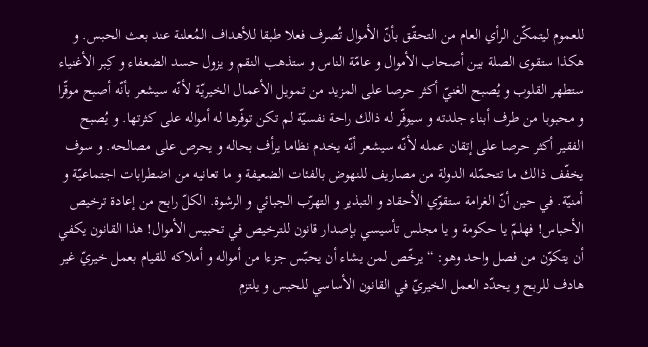للعموم ليتمكّن الرأي العام من التحقّق بأنّ الأموال تُصرف فعلا طبقا للأهداف المُعلنة عند بعث الحبس. و هكذا ستقوى الصلة بين أصحاب الأموال و عامّة الناس و ستذهب النقم و يزول حسد الضعفاء و كِبر الأغنياء ستطهر القلوب و يُصبح الغنيّ أكثر حرصا على المزيد من تمويل الأعمال الخيريّة لأنّه سيشعر بأنّه أصبح موقّرا و محبوبا من طرف أبناء جلدته و سيوفّر له ذالك راحة نفسيّة لم تكن توفّرها له أمواله على كثرتها. و يُصبح الفقير أكثر حرصا على إتقان عمله لأنّه سيشعر أنّه يخدم نظاما يرأف بحاله و يحرص على مصالحه. و سوف يخفّف ذالك ما تتحمّله الدولة من مصاريف للنهوض بالفئات الضعيفة و ما تعانيه من اضطرابات اجتماعيّة و أمنيّة. في حين أنّ الغرامة ستقوّي الأحقاد و التبذير و التهرّب الجبائي و الرشوة. الكلّ رابح من إعادة ترخيص الأحباس! فهلمّ يا حكومة و يا مجلس تأسيسي بإصدار قانون للترخيص في تحبيس الأموال! هذا القانون يكفي أن يتكوّن من فصل واحد وهو: “يرخّص لمن يشاء أن يحبّس جزءا من أمواله و أملاكه للقيام بعمل خيريّ غير هادف للربح و يحدّد العمل الخيريّ في القانون الأساسي للحبس و يلتزم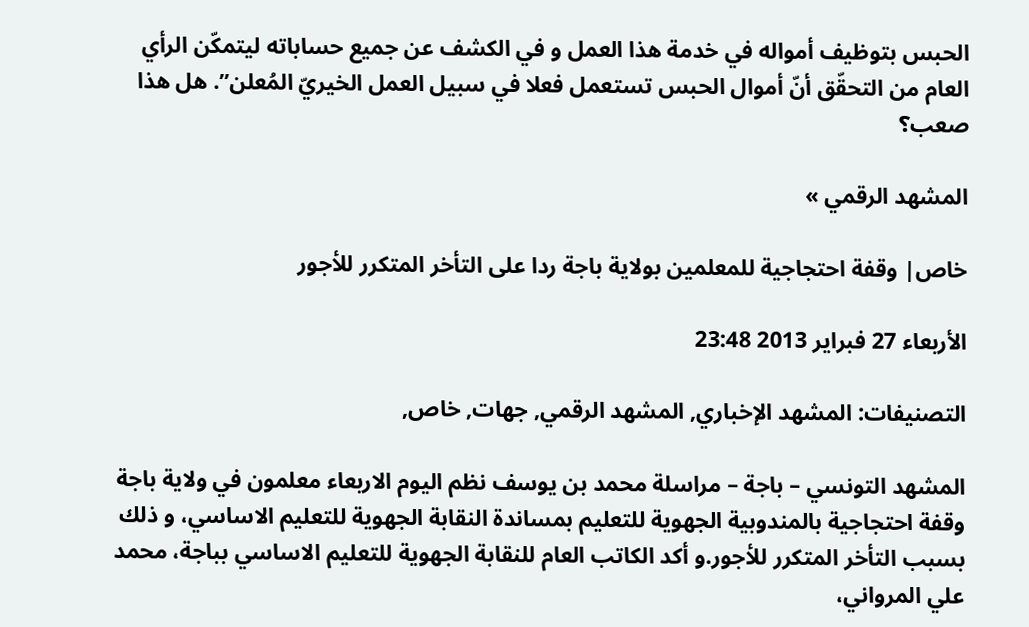الحبس بتوظيف أمواله في خدمة هذا العمل و في الكشف عن جميع حساباته ليتمكّن الرأي العام من التحقّق أنّ أموال الحبس تستعمل فعلا في سبيل العمل الخيريّ المُعلن”. هل هذا صعب؟

المشهد الرقمي »

خاص| وقفة احتجاجية للمعلمين بولاية باجة ردا على التأخر المتكرر للأجور

الأربعاء 27 فبراير 2013 23:48

التصنيفات: المشهد الإخباري, المشهد الرقمي, جهات, خاص,

المشهد التونسي – باجة – مراسلة محمد بن يوسف نظم اليوم الاربعاء معلمون في ولاية باجة وقفة احتجاجية بالمندوبية الجهوية للتعليم بمساندة النقابة الجهوية للتعليم الاساسي، و ذلك بسبب التأخر المتكرر للأجور.و أكد الكاتب العام للنقابة الجهوية للتعليم الاساسي بباجة، محمد علي المرواني،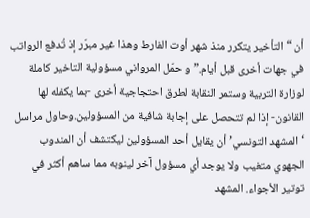أن “التأخير يتكرر منذ شهر أوت الفارط وهذا غير مبرّر إذ تُدفع الرواتب في جهات أخرى قبل أيام.” و حمّل المرواني مسؤولية التاخير كاملة لوزارة التربية وستمر النقابة لطرق احتجاجية أخرى -بما يكفله لها القانون- إذا لم تتحصل على إجابة شافية من المسؤولين.وحاول مراسل ‘المشهد التونسي’ أن يقايل أحد المسؤولين ليكتشف أن المندوب الجهوي متغيب ولا يوجد أي مسؤول آخر لينوبه مما ساهم أكثر في توتير الأجواء. المشهد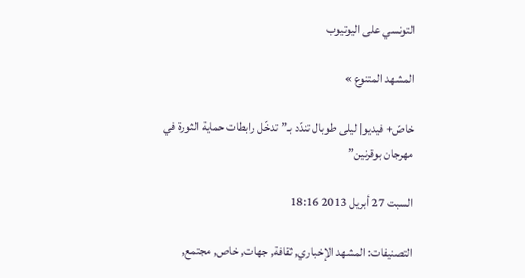التونسي على اليوتيوب

المشهد المتنوع »

خاصّ+ فيديو| ليلى طوبال تندّد بـ”تدخّل رابطات حماية الثورة في مهرجان بوقرنين”

السبت 27 أبريل 2013 18:16

التصنيفات: المشهد الإخباري, ثقافة, جهات, خاص, مجتمع,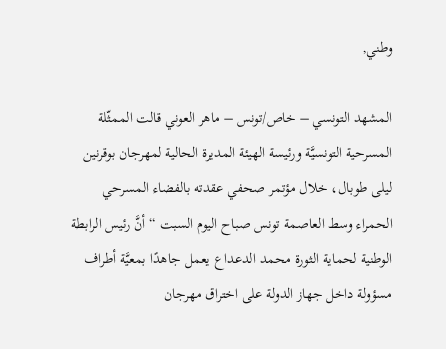وطني,

المشهد التونسي – خاص/تونس – ماهر العوني قالت الممثّلة المسرحية التونسيَّة ورئيسة الهيئة المديرة الحالية لمهرجان بوقرنين ليلى طوبال، خلال مؤتمر صحفي عقدته بالفضاء المسرحي الحمراء وسط العاصمة تونس صباح اليوم السبت “أنَّ رئيس الرابطة الوطنية لحماية الثورة محمد الدعداع يعمل جاهدًا بمعيَّة أطراف مسؤولة داخل جهاز الدولة على اختراق مهرجان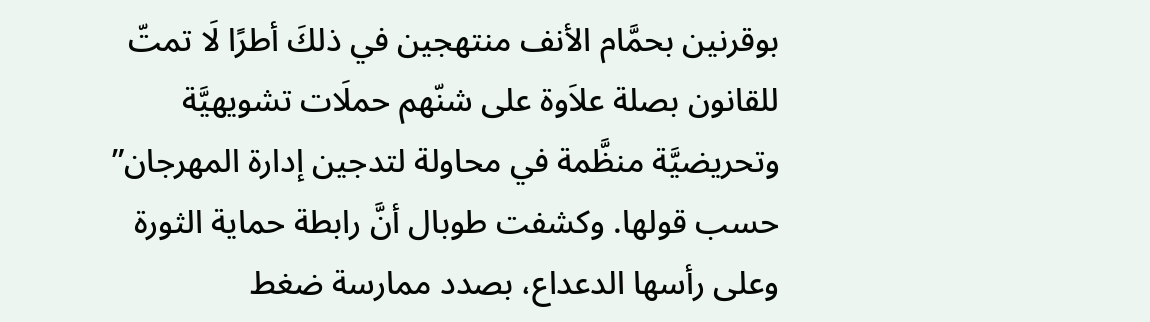بوقرنين بحمَّام الأنف منتهجين في ذلكَ أطرًا لَا تمتّ للقانون بصلة علاَوة على شنّهم حملَات تشويهيَّة وتحريضيَّة منظَّمة في محاولة لتدجين إدارة المهرجان” حسب قولها. وكشفت طوبال أنَّ رابطة حماية الثورة وعلى رأسها الدعداع، بصدد ممارسة ضغط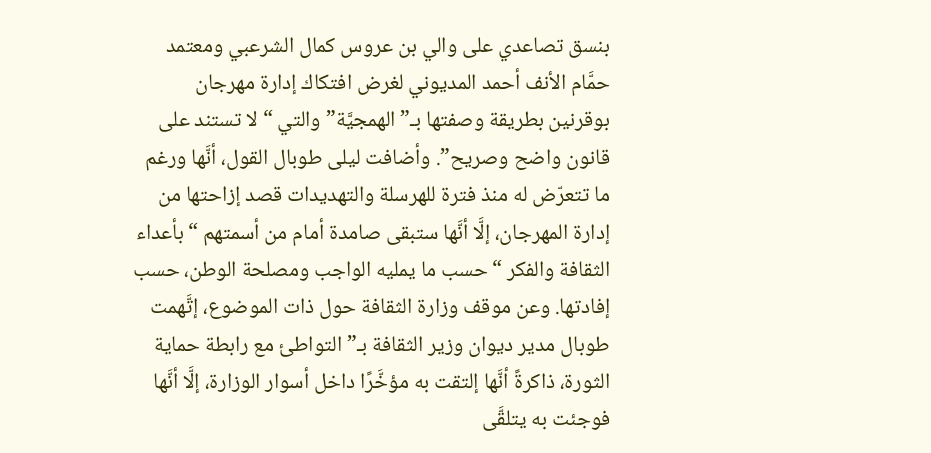بنسق تصاعدي على والي بن عروس كمال الشرعبي ومعتمد حمَّام الأنف أحمد المديوني لغرض افتكاك إدارة مهرجان بوقرنين بطريقة وصفتها بـ”الهمجيَّة” والتي “لا تستند على قانون واضح وصريح”. وأضافت ليلى طوبال القول، أنَّها ورغم ما تتعرّض له منذ فترة للهرسلة والتهديدات قصد إزاحتها من إدارة المهرجان، إلَّا أنَّها ستبقى صامدة أمام من أسمتهم “بأعداء الثقافة والفكر “حسب ما يمليه الواجب ومصلحة الوطن، حسب إفادتها. وعن موقف وزارة الثقافة حول ذات الموضوع، إتَّهمت طوبال مدير ديوان وزير الثقافة بـ”التواطئ مع رابطة حماية الثورة، ذاكرةً أنَّها إلتقت به مؤخَّرًا داخل أسوار الوزارة، إلَّا أنَّها فوجئت به يتلقَّى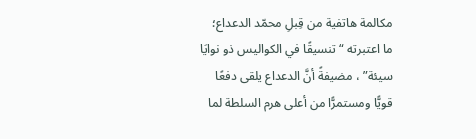مكالمة هاتفية من قِبلِ محمّد الدعداع؛ ما اعتبرته “تنسيقًا في الكواليس ذو نوايَا سيئة” ، مضيفةً أنَّ الدعداع يلقى دفعًا قويًّا ومستمرًّا من أعلى هرم السلطة لما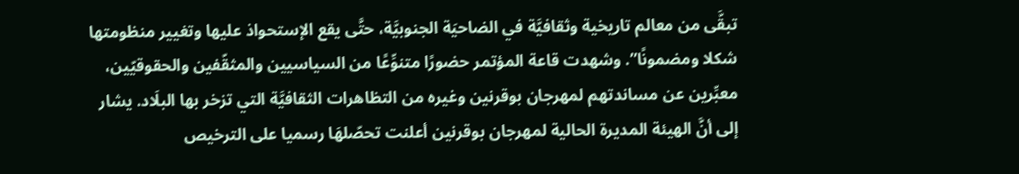تبقَّى من معالم تاريخية وثقافيَّة في الضاحيَة الجنوبيَّة، حتَّى يقع الإستحواذ عليها وتغيير منظومتها شكلا ومضمونًا”. وشهدت قاعة المؤتمر حضورًا متنوِّعًا من السياسيين والمثقّفين والحقوقيّين، معبِّرين عن مساندتهم لمهرجان بوقرنين وغيره من التظاهرات الثقافيَّة التي تزخر بها البلَاد. يشار إلى أنَّ الهيئة المديرة الحالية لمهرجان بوقرنين أعلنت تحصّلهَا رسميا على الترخيص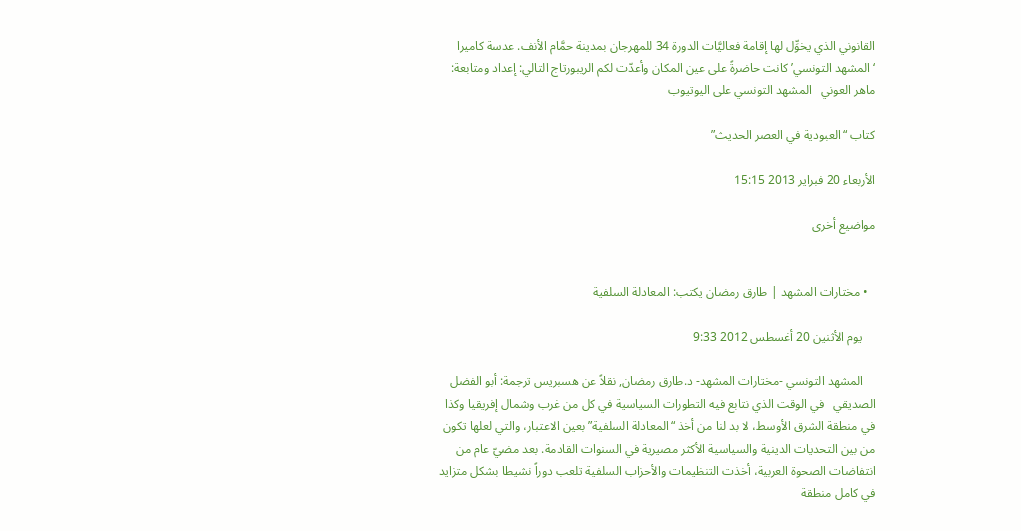القانوني الذي يخوِّل لها إقامة فعاليَّات الدورة 34 للمهرجان بمدينة حمَّام الأنف. عدسة كاميرا ‘المشهد التونسي’ كانت حاضرةً على عين المكان وأعدّت لكم الريبورتاج التالي: إعداد ومتابعة: ماهر العوني   المشهد التونسي على اليوتيوب

كتاب “العبودية في العصر الحديث”

الأربعاء 20 فبراير 2013 15:15

مواضيع أخرى


  • مختارات المشهد | طارق رمضان يكتب: المعادلة السلفية

    يوم الأثنين 20 أغسطس 2012 9:33

    المشهد التونسي -مختارات المشهد- د.طارق رمضان, نقلاً عن هسبريس ترجمة: أبو الفضل الصديقي   في الوقت الذي نتابع فيه التطورات السياسية في كل من غرب وشمال إفريقيا وكذا في منطقة الشرق الأوسط، لا بد لنا من أخذ “المعادلة السلفية” بعين الاعتبار، والتي لعلها تكون من بين التحديات الدينية والسياسية الأكثر مصيرية في السنوات القادمة. بعد مضيّ عام من انتفاضات الصحوة العربية، أخذت التنظيمات والأحزاب السلفية تلعب دوراً نشيطا بشكل متزايد في كامل منطقة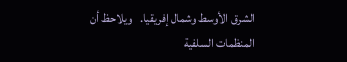الشرق الأوسط وشمال إفريقيا.   ويلاحظ أن المنظمات السلفية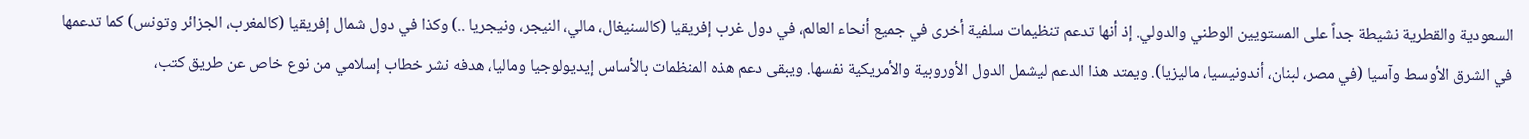السعودية والقطرية نشيطة جداً على المستويين الوطني والدولي. إذ أنها تدعم تنظيمات سلفية أخرى في جميع أنحاء العالم، في دول غرب إفريقيا (كالسنيغال، مالي، النيجر، ونيجريا ..) وكذا في دول شمال إفريقيا (كالمغرب، الجزائر وتونس) كما تدعمها في الشرق الأوسط وآسيا (في مصر، لبنان، أندونيسيا، ماليزيا). ويمتد هذا الدعم ليشمل الدول الأوروبية والأمريكية نفسها. ويبقى دعم هذه المنظمات بالأساس إيديولوجيا وماليا، هدفه نشر خطاب إسلامي من نوع خاص عن طريق كتب،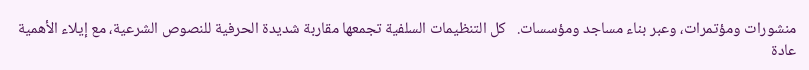منشورات ومؤتمرات، وعبر بناء مساجد ومؤسسات.   كل التنظيمات السلفية تجمعها مقاربة شديدة الحرفية للنصوص الشرعية، مع إيلاء الأهمية عادة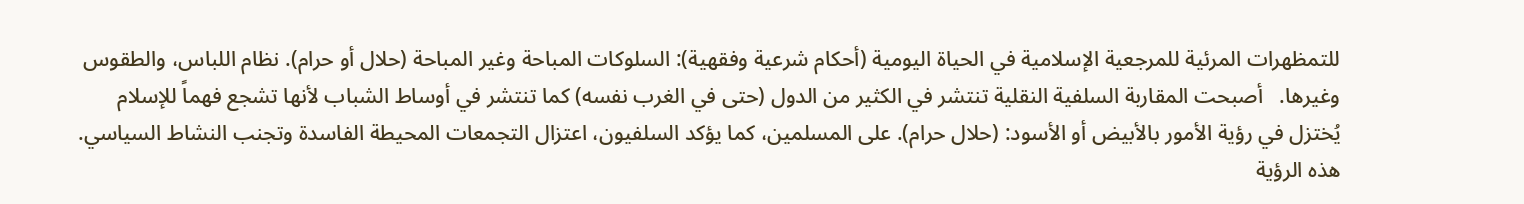للتمظهرات المرئية للمرجعية الإسلامية في الحياة اليومية (أحكام شرعية وفقهية): السلوكات المباحة وغير المباحة (حلال أو حرام). نظام اللباس، والطقوس وغيرها.   أصبحت المقاربة السلفية النقلية تنتشر في الكثير من الدول (حتى في الغرب نفسه) كما تنتشر في أوساط الشباب لأنها تشجع فهماً للإسلام يُختزل في رؤية الأمور بالأبيض أو الأسود: (حلال حرام). على المسلمين، كما يؤكد السلفيون، اعتزال التجمعات المحيطة الفاسدة وتجنب النشاط السياسي.   هذه الرؤية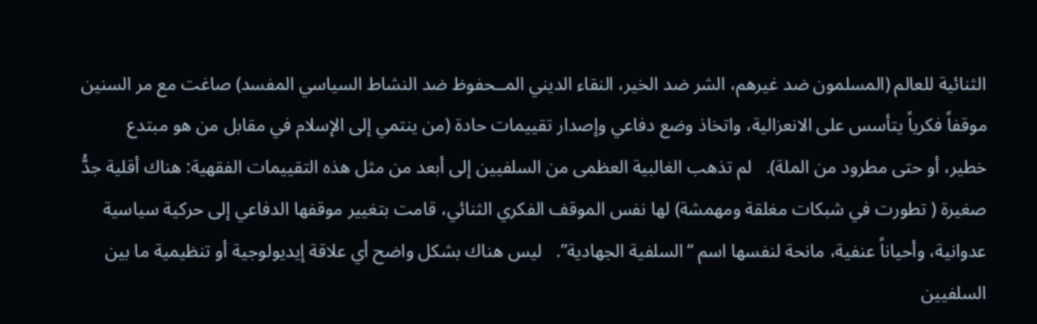الثنائية للعالم (المسلمون ضد غيرهم، الشر ضد الخير، النقاء الديني المــحفوظ ضد النشاط السياسي المفسد) صاغت مع مر السنين موقفاً فكرياً يتأسس على الانعزالية، واتخاذ وضع دفاعي وإصدار تقييمات حادة (من ينتمي إلى الإسلام في مقابل من هو مبتدع خطير، أو حتى مطرود من الملة).   لم تذهب الغالبية العظمى من السلفيين إلى أبعد من مثل هذه التقييمات الفقهية: هناك أقلية جدُّ صغيرة ( تطورت في شبكات مغلقة ومهمشة) لها نفس الموقف الفكري الثنائي، قامت بتغيير موقفها الدفاعي إلى حركية سياسية عدوانية، وأحياناً عنفية، مانحة لنفسها اسم “السلفية الجهادية”.   ليس هناك بشكل واضح أي علاقة إيديولوجية أو تنظيمية ما بين السلفيين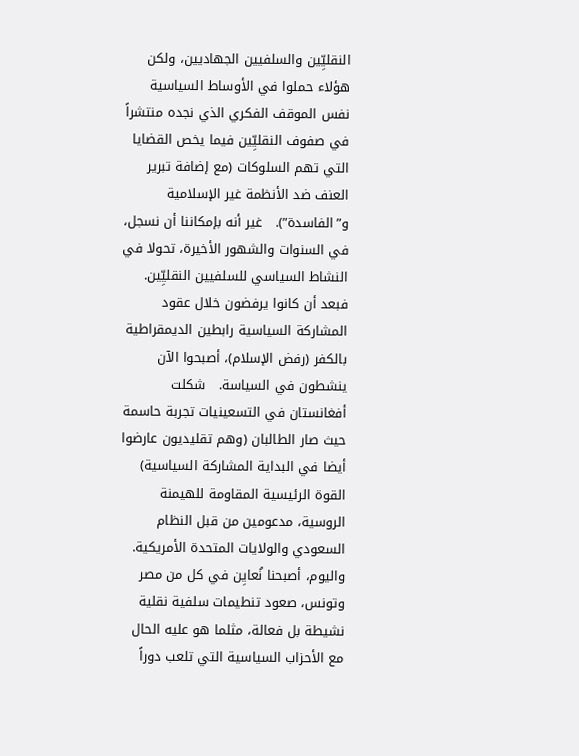النقليِّين والسلفيين الجهاديين، ولكن هؤلاء حملوا في الأوساط السياسية نفس الموقف الفكري الذي نجده منتشراً في صفوف النقليِّين فيما يخص القضايا التي تهم السلوكات (مع إضافة تبرير العنف ضد الأنظمة غير الإسلامية و”الفاسدة”).   غير أنه بإمكاننا أن نسجل، في السنوات والشهور الأخيرة، تحولا في النشاط السياسي للسلفيين النقليِّين. فبعد أن كانوا يرفضون خلال عقود المشاركة السياسية رابطين الديمقراطية بالكفر (رفض الإسلام)، أصبحوا الآن ينشطون في السياسة.   شكلت أفغانستان في التسعينيات تجربة حاسمة حيث صار الطالبان (وهم تقليديون عارضوا أيضا في البداية المشاركة السياسية) القوة الرئيسية المقاومة للهيمنة الروسية، مدعومين من قبل النظام السعودي والولايات المتحدة الأمريكية.   واليوم، أصبحنا نُعايِن في كل من مصر وتونس، صعود تنطيمات سلفية نقلية نشيطة بل فعالة، مثلما هو عليه الحال مع الأحزاب السياسية التي تلعب دوراً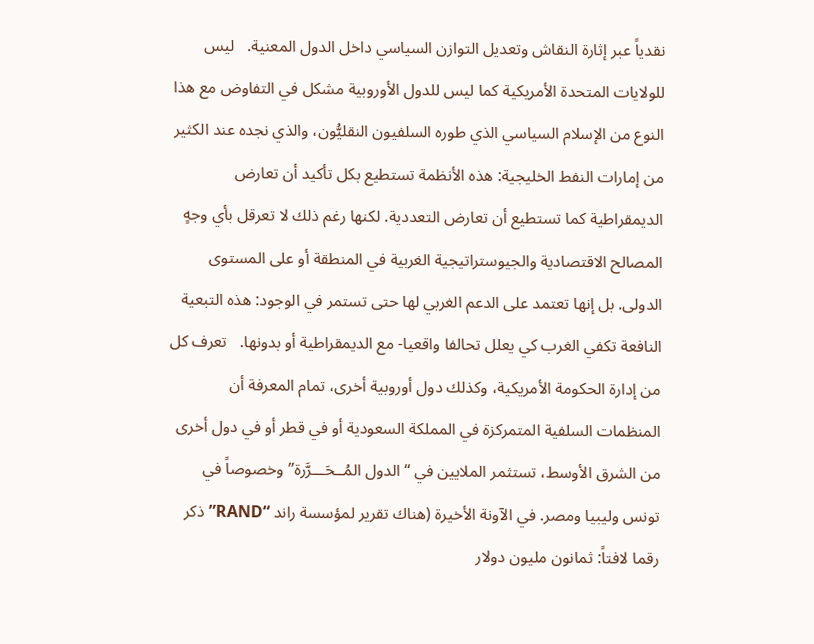نقدياً عبر إثارة النقاش وتعديل التوازن السياسي داخل الدول المعنية.   ليس للولايات المتحدة الأمريكية كما ليس للدول الأوروبية مشكل في التفاوض مع هذا النوع من الإسلام السياسي الذي طوره السلفيون النقليُّون، والذي نجده عند الكثير من إمارات النفط الخليجية: هذه الأنظمة تستطيع بكل تأكيد أن تعارض الديمقراطية كما تستطيع أن تعارض التعددية. لكنها رغم ذلك لا تعرقل بأي وجهٍ المصالح الاقتصادية والجيوستراتيجية الغربية في المنطقة أو على المستوى الدولى. بل إنها تعتمد على الدعم الغربي لها حتى تستمر في الوجود: هذه التبعية النافعة تكفي الغرب كي يعلل تحالفا واقعيا- مع الديمقراطية أو بدونها.   تعرف كل من إدارة الحكومة الأمريكية، وكذلك دول أوروبية أخرى، تمام المعرفة أن المنظمات السلفية المتمركزة في المملكة السعودية أو في قطر أو في دول أخرى من الشرق الأوسط، تستثمر الملايين في “الدول المُــحَـــرَّرة” وخصوصاً في تونس وليبيا ومصر. في الآونة الأخيرة (هناك تقرير لمؤسسة راند “RAND” ذكر رقما لافتاً: ثمانون مليون دولار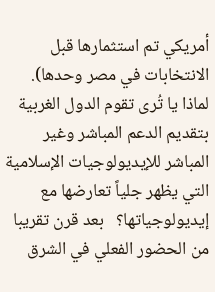أمريكي تم استثمارها قبل الانتخابات في مصر وحدها).   لماذا يا تُرى تقوم الدول الغربية بتقديم الدعم المباشر وغير المباشر للإيديولوجيات الإسلامية التي يظهر جلياً تعارضها مع إيديولوجياتها؟   بعد قرن تقريبا من الحضور الفعلي في الشرق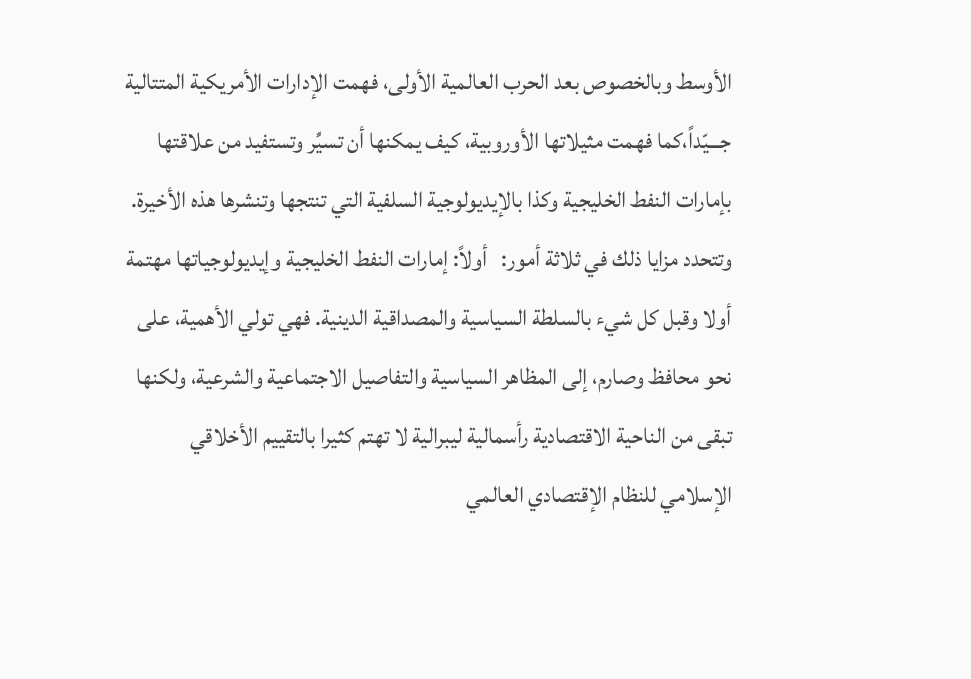الأوسط وبالخصوص بعد الحرب العالمية الأولى، فهمت الإدارات الأمريكية المتتالية جـــيّداً،كما فهمت مثيلاتها الأوروبية، كيف يمكنها أن تسيِّر وتستفيد من علاقتها بإمارات النفط الخليجية وكذا بالإيديولوجية السلفية التي تنتجها وتنشرها هذه الأخيرة. وتتحدد مزايا ذلك في ثلاثة أمور:   أولاً: إمارات النفط الخليجية وإيديولوجياتها مهتمة أولا وقبل كل شيء بالسلطة السياسية والمصداقية الدينية. فهي تولي الأهمية، على نحو محافظ وصارم، إلى المظاهر السياسية والتفاصيل الاجتماعية والشرعية، ولكنها تبقى من الناحية الاقتصادية رأسمالية ليبرالية لا تهتم كثيرا بالتقييم الأخلاقي الإسلامي للنظام الإقتصادي العالمي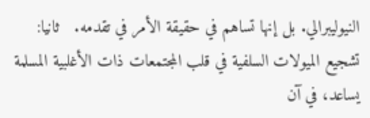النيوليبرالي. بل إنها تساهم في حقيقة الأمر في تقدمه.   ثانيا: تشجيع الميولات السلفية في قلب المجتمعات ذات الأغلبية المسلمة يساعد، في آن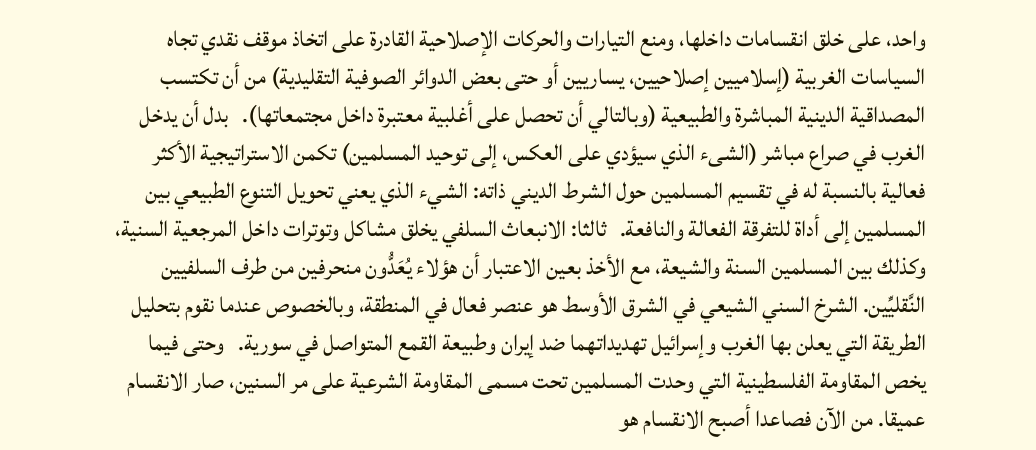واحد، على خلق انقسامات داخلها، ومنع التيارات والحركات الإصلاحية القادرة على اتخاذ موقف نقدي تجاه السياسات الغربية (إسلاميين إصلاحيين، يساريين أو حتى بعض الدوائر الصوفية التقليدية) من أن تكتسب المصداقية الدينية المباشرة والطبيعية (وبالتالي أن تحصل على أغلبية معتبرة داخل مجتمعاتها).   بدل أن يدخل الغرب في صراع مباشر (الشىء الذي سيؤدي على العكس، إلى توحيد المسلمين) تكمن الاستراتيجية الأكثر فعالية بالنسبة له في تقسيم المسلمين حول الشرط الديني ذاته: الشيء الذي يعني تحويل التنوع الطبيعي بين المسلمين إلى أداة للتفرقة الفعالة والنافعة.   ثالثا: الانبعاث السلفي يخلق مشاكل وتوترات داخل المرجعية السنية، وكذلك بين المسلمين السنة والشيعة، مع الأخذ بعين الاعتبار أن هؤلاء يُعَدُّون منحرفين من طرف السلفيين النَّقليِّين. الشرخ السني الشيعي في الشرق الأوسط هو عنصر فعال في المنطقة، وبالخصوص عندما نقوم بتحليل الطريقة التي يعلن بها الغرب وإسرائيل تهديداتهما ضد إيران وطبيعة القمع المتواصل في سورية.   وحتى فيما يخص المقاومة الفلسطينية التي وحدت المسلمين تحت مسمى المقاومة الشرعية على مر السنين، صار الانقسام عميقا. من الآن فصاعدا أصبح الانقسام هو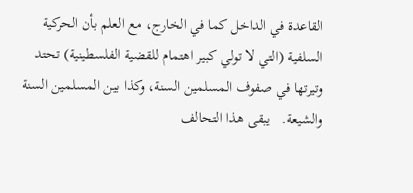القاعدة في الداخل كما في الخارج، مع العلم بأن الحركية السلفية (التي لا تولي كبير اهتمام للقضية الفلسطينية) تحتد وتيرتها في صفوف المسلمين السنة، وكذا بين المسلمين السنة والشيعة.   يبقى هذا التحالف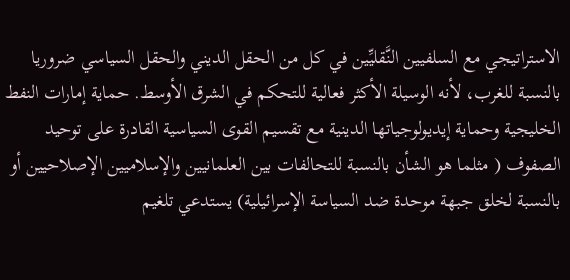الاستراتيجي مع السلفيين النَّقليِّين في كل من الحقل الديني والحقل السياسي ضروريا بالنسبة للغرب، لأنه الوسيلة الأكثر فعالية للتحكم في الشرق الأوسط. حماية إمارات النفط الخليجية وحماية إيديولوجياتها الدينية مع تقسيم القوى السياسية القادرة على توحيد الصفوف ( مثلما هو الشأن بالنسبة للتحالفات بين العلمانيين والإسلاميين الإصلاحيين أو بالنسبة لخلق جبهة موحدة ضد السياسة الإسرائيلية) يستدعي تلغيم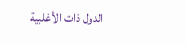الدول ذات الأغلبية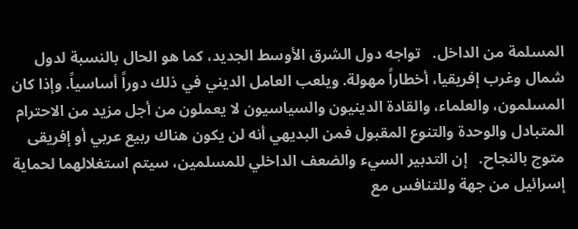المسلمة من الداخل.   تواجه دول الشرق الأوسط الجديد، كما هو الحال بالنسبة لدول شمال وغرب إفريقيا، أخطاراً مهولة. ويلعب العامل الديني في ذلك دوراً أساسياً. وإذا كان المسلمون، والعلماء، والقادة الدينيون والسياسيون لا يعملون من أجل مزيد من الاحترام المتبادل والوحدة والتنوع المقبول فمن البديهي أنه لن يكون هناك ربيع عربي أو إفريقى متوج بالنجاح.   إن التدبير السيء والضعف الداخلي للمسلمين، سيتم استغلالهما لحماية إسرائيل من جهة وللتنافس مع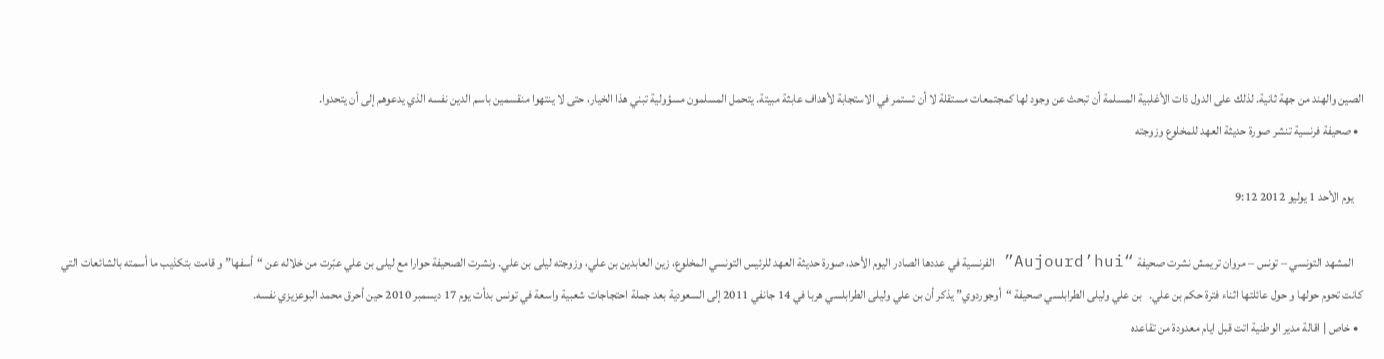الصين والهند من جهة ثانية. لذلك على الدول ذات الأغلبية المسلمة أن تبحث عن وجود لها كمجتمعات مستقلة لا أن تستمر في الاستجابة لأهداف عابثة مبيتة. يتحمل المسلمون مسؤولية تبني هذا الخيار، حتى لا ينتهوا منقسمين باسم الدين نفسه الذي يدعوهم إلى أن يتحدوا.
  • صحيفة فرنسية تنشر صورة حديثة العهد للمخلوع وزوجته

    يوم الأحد 1 يوليو 2012 9:12

    المشهد التونسي – تونس – مروان تريمش نشرت صحيفة “Aujourd’hui” الفرنسية في عددها الصادر اليوم الأحد، صورة حديثة العهد للرئيس التونسي المخلوع، زين العابدين بن علي، وزوجته ليلى بن علي. ونشرت الصحيفة حوارا مع ليلى بن علي عبّرت من خلاله عن “أسفها” و قامت بتكذيب ما أسمته بالشائعات التي كانت تحوم حولها و حول عائلتها اثناء فترة حكم بن علي.   بن علي وليلى الطرابلسي صحيفة “أوجوردوي” يذكر أن بن علي وليلى الطرابلسي هربا في 14 جانفي 2011 إلى السعودية بعد جملة احتجاجات شعبية واسعة في تونس بدأت يوم 17 ديسمبر 2010 حين أحرق محمد البوعزيزي نفسه.
  • خاص | اقالة مدير الوطنية اتت قبل ايام معدودة من تقاعده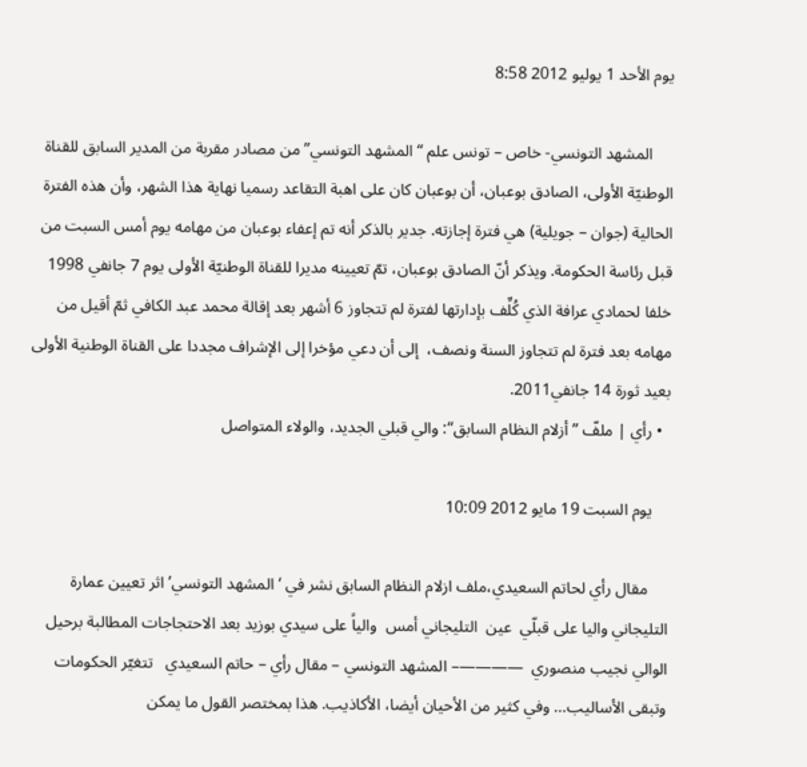يوم الأحد 1 يوليو 2012 8:58

     المشهد التونسي- خاص – تونس علم “المشهد التونسي” من مصادر مقربة من المدير السابق للقناة الوطنيّة الأولى، الصادق بوعبان، أن بوعبان كان على اهبة التقاعد رسميا نهاية هذا الشهر، وأن هذه الفترة الحالية (جوان – جويلية) هي فترة إجازته. جدير بالذكر أنه تم إعفاء بوعبان من مهامه يوم أمس السبت من قبل رئاسة الحكومة. ويذكر أنّ الصادق بوعبان، تمّ تعيينه مديرا للقناة الوطنيّة الأولى يوم 7 جانفي 1998 خلفا لحمادي عرافة الذي كُلِّف بإدارتها لفترة لم تتجاوز 6 أشهر بعد إقالة محمد عبد الكافي ثمّ أقيل من مهامه بعد فترة لم تتجاوز السنة ونصف،  إلى أن دعي مؤخرا إلى الإشراف مجددا على القناة الوطنية الأولى بعيد ثورة 14 جانفي2011.
  • رأي | ملفّ ”أزلام النظام السابق“: والي قبلي الجديد، والولاء المتواصل

    يوم السبت 19 مايو 2012 10:09

     مقال رأي لحاتم السعيدي،ملف ازلام النظام السابق نشر في ‘المشهد التونسي’ اثر تعيين عمارة التليجاني واليا على قبلّي  عين  التليجاني أمس  والياً على سيدي بوزيد بعد الاحتجاجات المطالبة برحيل الوالي نجيب منصوري  ————– المشهد التونسي – مقال رأي – حاتم السعيدي   تتغيّر الحكومات وتبقى الأساليب… وفي كثير من الأحيان أيضا، الأكاذيب. هذا بمختصر القول ما يمكن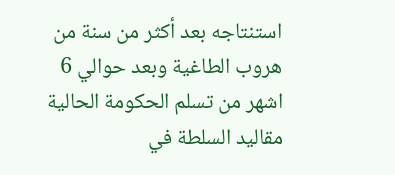استنتاجه بعد أكثر من سنة من هروب الطاغية وبعد حوالي 6 اشهر من تسلم الحكومة الحالية مقاليد السلطة في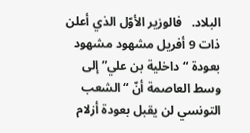البلاد.   فالوزير الأوّل الذي أعلن ذات 9 أفريل مشهود مشهود بعودة “داخلية بن علي” إلى وسط العاصمة أنّ “الشعب التونسي لن يقبل بعودة أزلام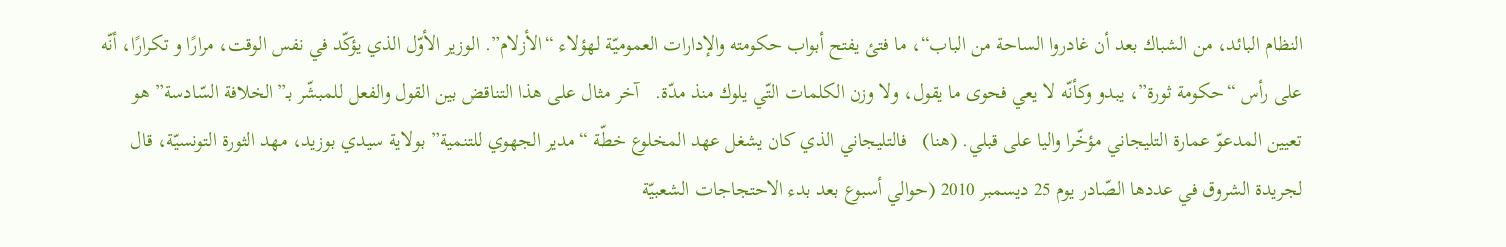النظام البائد، من الشباك بعد أن غادروا الساحة من الباب“، ما فتئ يفتح أبواب حكومته والإدارات العموميّة لهؤلاء “الأزلام”. الوزير الأوّل الذي يؤكّد في نفس الوقت، مرارًا و تكرارًا، أنّه على رأس “حكومة ثورة”، يبدو وكأنّه لا يعي فحوى ما يقول، ولا وزن الكلمات التّي يلوك منذ مدّة.   آخر مثال على هذا التناقض بين القول والفعل للمبشّر بـ”الخلافة السّادسة” هو تعيين المدعوّ عمارة التليجاني مؤخّرا واليا على قبلي. (هنا)   فالتليجاني الذي كان يشغل عهد المخلوع خطّة “مدير الجهوي للتنمية” بولاية سيدي بوزيد، مهد الثورة التونسيّة، قال  لجريدة الشروق في عددها الصّادر يوم 25 ديسمبر 2010 (حوالي أسبوع بعد بدء الاحتجاجات الشعبيّة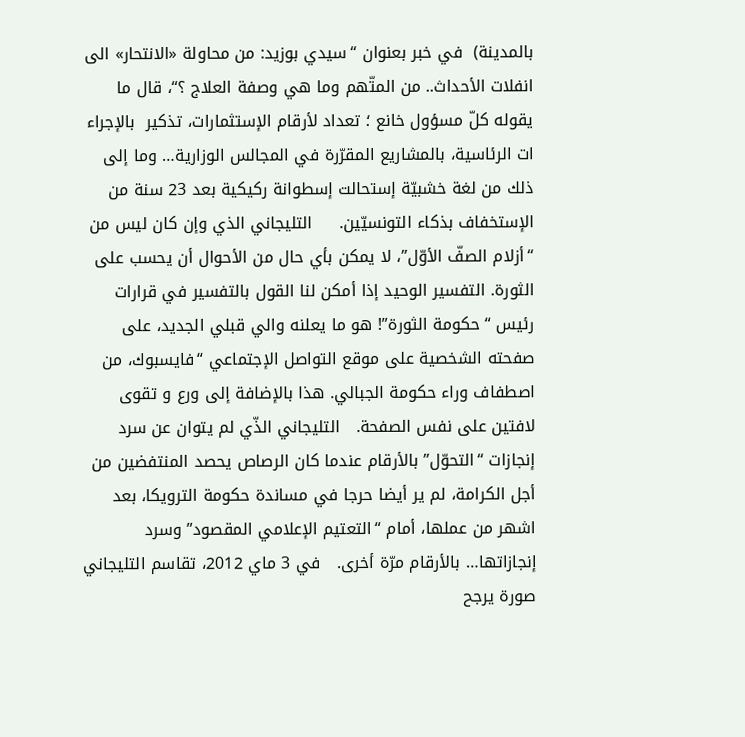بالمدينة)  في خبر بعنوان “سيدي بوزيد: من محاولة «الانتحار» الى انفلات الأحداث.. من المتّهم وما هي وصفة العلاج ؟“، قال ما يقوله كلّ مسؤول خانع ؛ تعداد لأرقام الإستثمارات، تذكير  بالإجراء ات الرئاسية، بالمشاريع المقرّرة في المجالس الوزارية… وما إلى ذلك من لغة خشبيّة إستحالت إسطوانة ركيكية بعد 23 سنة من الإستخفاف بذكاء التونسيّين.     التليجاني الذي وإن كان ليس من “أزلام الصفّ الأوّل”، لا يمكن بأي حال من الأحوال أن يحسب على الثورة. التفسير الوحيد إذا أمكن لنا القول بالتفسير في قرارات رئيس “حكومة الثورة”! هو ما يعلنه والي قبلي الجديد، على صفحته الشخصية على موقع التواصل الإجتماعي “فايسبوك، من اصطفاف وراء حكومة الجبالي. هذا بالإضافة إلى ورع و تقوى لافتين على نفس الصفحة.   التليجاني الذّي لم يتوان عن سرد إنجازات “التحوّل” بالأرقام عندما كان الرصاص يحصد المنتفضين من أجل الكرامة، لم ير أيضا حرجا في مساندة حكومة الترويكا، بعد اشهر من عملها، أمام “التعتيم الإعلامي المقصود” وسرد إنجازاتها… بالأرقام مرّة أخرى.   في 3 ماي 2012، تقاسم التليجاني صورة يرجح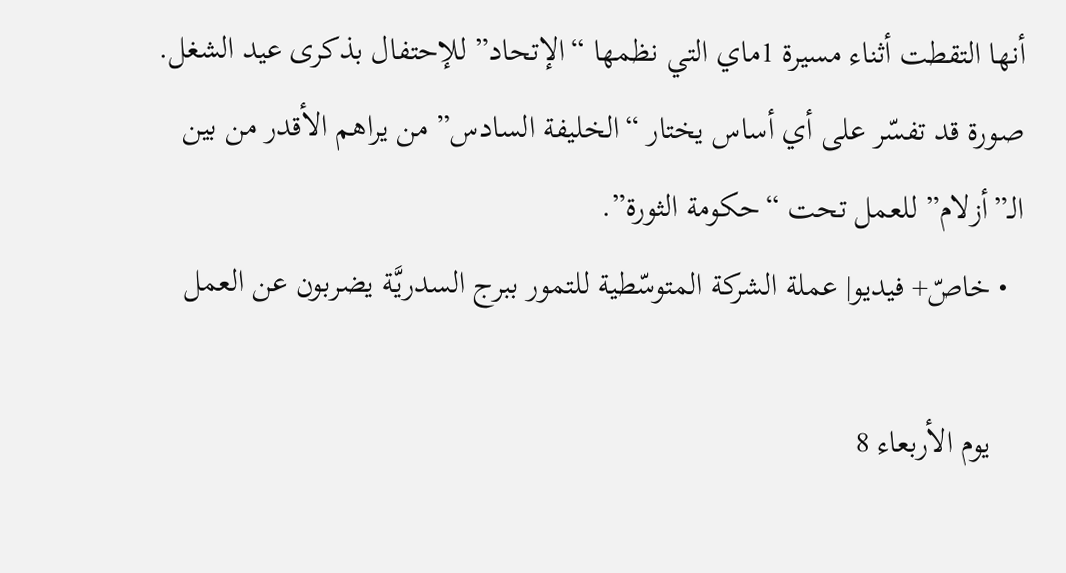أنها التقطت أثناء مسيرة 1ماي التي نظمها “الإتحاد” للإحتفال بذكرى عيد الشغل. صورة قد تفسّر على أي أساس يختار “الخليفة السادس” من يراهم الأقدر من بين الـ”أزلام” للعمل تحت “حكومة الثورة”.
  • خاصّ+ فيديو| عملة الشركة المتوسّطية للتمور ببرج السدريَّة يضربون عن العمل

    يوم الأربعاء 8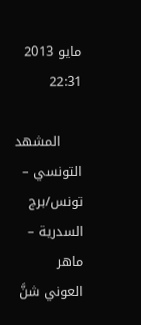مايو 2013 22:31

     المشهد التونسي – تونس/برج السدرية – ماهر العوني شنَّ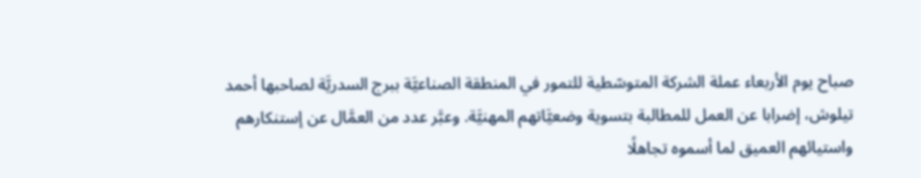صباح يوم الأربعاء عملة الشركة المتوسّطية للتمور في المنطقة الصناعيَّة ببرج السدريَّة لصاحبها أحمد تيلوش، إضرابا عن العمل للمطالبة بتسوية وضعيَّاتهم المهنيَّة. وعبَّر عدد من العمَّال عن إستنكارهم واستيائهم العميق لما أسموه تجاهلًا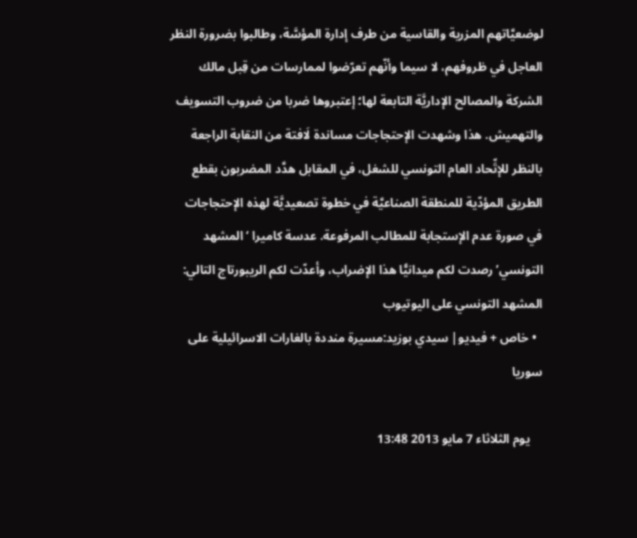لوضعيَّاتهم المزرية والقاسية من طرف إدارة المؤسَّة، وطالبوا بضرورة النظر العاجل في ظروفهم، لا سيما وأنّهم تعرّضوا لممارسات من قِبل مالك الشركة والمصالح الإداريَّة التابعة لها؛ إعتبروها ضربا من ضروب التسويف والتهميش. هذا وشهدت الإحتجاجات مساندة لَافتة من النقابة الراجعة بالنظر للإتِّحاد العام التونسي للشغل، في المقابل هدَّد المضربون بقطع الطريق المؤدّية للمنطقة الصناعيَّة في خطوة تصعيديَّة لهذه الإحتجاجات في صورة عدم الإستجابة للمطالب المرفوعة. عدسة كاميرا ‘المشهد التونسي’ رصدت لكم ميدانيًّا هذا الإضراب، وأعدّت لكم الريبورتاج التالي: المشهد التونسي على اليوتيوب
  • خاص + فيديو| سيدي بوزيد:مسيرة منددة بالغارات الاسرائيلية على سوريا

    يوم الثلاثاء 7 مايو 2013 13:48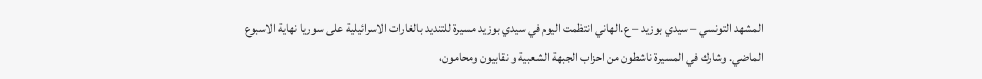المشهد التونسي – سيدي بوزيد – ع.الهاني انتظمت اليوم في سيدي بوزيد مسيرة للتنديد بالغارات الاسرائيلية على سوريا نهاية الاسبوع الماضي. وشارك في المسيرة ناشطون من احزاب الجبهة الشعبية و نقابيون ومحامون،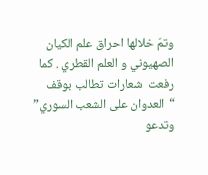وتمّ خلالها احراق علم الكيان الصهيوني و العلم القطري . كما رفعت  شعارات تطالب بوقف “العدوان على الشعب السوري” وتدعو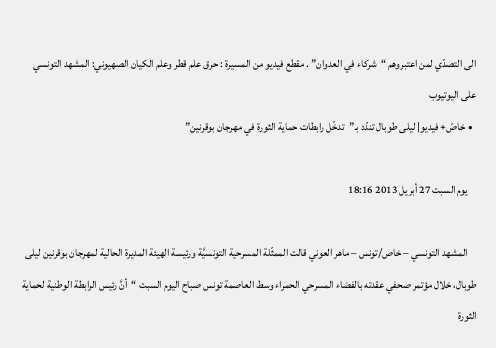الى التصدّي لمن اعتبروهم “شركاء في العدوان” . مقطع فيديو من المسيرة : حرق علم قطر وعلم الكيان الصهيوني: المشهد التونسي على اليوتيوب
  • خاصّ+ فيديو| ليلى طوبال تندّد بـ”تدخّل رابطات حماية الثورة في مهرجان بوقرنين”

    يوم السبت 27 أبريل 2013 18:16

    المشهد التونسي – خاص/تونس – ماهر العوني قالت الممثّلة المسرحية التونسيَّة ورئيسة الهيئة المديرة الحالية لمهرجان بوقرنين ليلى طوبال، خلال مؤتمر صحفي عقدته بالفضاء المسرحي الحمراء وسط العاصمة تونس صباح اليوم السبت “أنَّ رئيس الرابطة الوطنية لحماية الثورة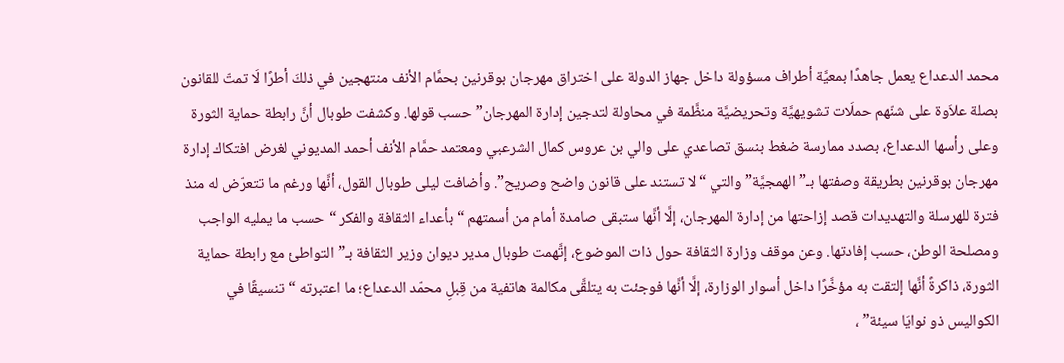محمد الدعداع يعمل جاهدًا بمعيَّة أطراف مسؤولة داخل جهاز الدولة على اختراق مهرجان بوقرنين بحمَّام الأنف منتهجين في ذلكَ أطرًا لَا تمتّ للقانون بصلة علاَوة على شنّهم حملَات تشويهيَّة وتحريضيَّة منظَّمة في محاولة لتدجين إدارة المهرجان” حسب قولها. وكشفت طوبال أنَّ رابطة حماية الثورة وعلى رأسها الدعداع، بصدد ممارسة ضغط بنسق تصاعدي على والي بن عروس كمال الشرعبي ومعتمد حمَّام الأنف أحمد المديوني لغرض افتكاك إدارة مهرجان بوقرنين بطريقة وصفتها بـ”الهمجيَّة” والتي “لا تستند على قانون واضح وصريح”. وأضافت ليلى طوبال القول، أنَّها ورغم ما تتعرّض له منذ فترة للهرسلة والتهديدات قصد إزاحتها من إدارة المهرجان، إلَّا أنَّها ستبقى صامدة أمام من أسمتهم “بأعداء الثقافة والفكر “حسب ما يمليه الواجب ومصلحة الوطن، حسب إفادتها. وعن موقف وزارة الثقافة حول ذات الموضوع، إتَّهمت طوبال مدير ديوان وزير الثقافة بـ”التواطئ مع رابطة حماية الثورة، ذاكرةً أنَّها إلتقت به مؤخَّرًا داخل أسوار الوزارة، إلَّا أنَّها فوجئت به يتلقَّى مكالمة هاتفية من قِبلِ محمّد الدعداع؛ ما اعتبرته “تنسيقًا في الكواليس ذو نوايَا سيئة” ،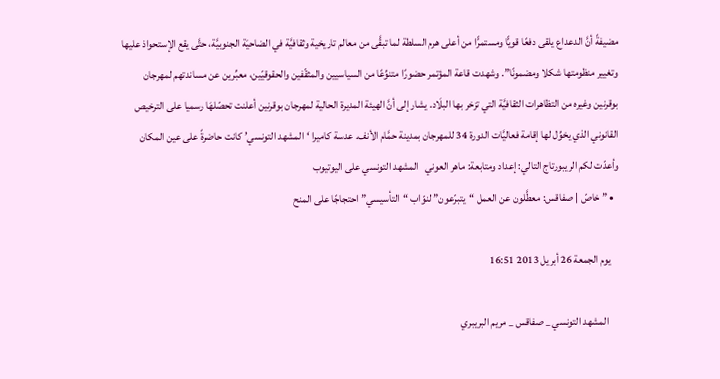مضيفةً أنَّ الدعداع يلقى دفعًا قويًّا ومستمرًّا من أعلى هرم السلطة لما تبقَّى من معالم تاريخية وثقافيَّة في الضاحيَة الجنوبيَّة، حتَّى يقع الإستحواذ عليها وتغيير منظومتها شكلا ومضمونًا”. وشهدت قاعة المؤتمر حضورًا متنوِّعًا من السياسيين والمثقّفين والحقوقيّين، معبِّرين عن مساندتهم لمهرجان بوقرنين وغيره من التظاهرات الثقافيَّة التي تزخر بها البلَاد. يشار إلى أنَّ الهيئة المديرة الحالية لمهرجان بوقرنين أعلنت تحصّلهَا رسميا على الترخيص القانوني الذي يخوِّل لها إقامة فعاليَّات الدورة 34 للمهرجان بمدينة حمَّام الأنف. عدسة كاميرا ‘المشهد التونسي’ كانت حاضرةً على عين المكان وأعدّت لكم الريبورتاج التالي: إعداد ومتابعة: ماهر العوني   المشهد التونسي على اليوتيوب
  • ” خاصّ | صفاقس: معطَّلون عن العمل “يتبرّعون” لنوّاب “التأسيسي” احتجاجًا على المنح

    يوم الجمعة 26 أبريل 2013 16:51

     المشهد التونسي _ صفاقس _ مريم البريبري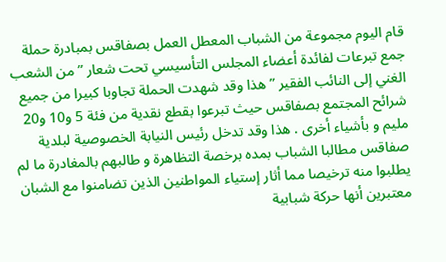قام اليوم مجموعة من الشباب المعطل العمل بصفاقس بمبادرة حملة جمع تبرعات لفائدة أعضاء المجلس التأسيسي تحت شعار ” من الشعب الغني إلى النائب الفقير ” هذا وقد شهدت الحملة تجاوبا كبيرا من جميع شرائح المجتمع بصفاقس حيث تبرعوا بقطع نقدية من فئة 5 و10 و20 مليم و بأشياء أخرى . هذا وقد تدخل رئيس النيابة الخصوصية لبلدية صفاقس مطالبا الشباب بمده برخصة التظاهرة و طالبهم بالمغادرة ما لم يطلبوا منه ترخيصا مما أثار إستياء المواطنين الذين تضامنوا مع الشبان معتبرين أنها حركة شبابية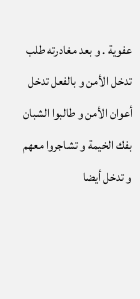عفوية . و بعد مغادرته طلب تدخل الأمن و بالفعل تدخل أعوان الأمن و طالبوا الشبان بفك الخيمة و تشاجروا معهم و تدخل أيضا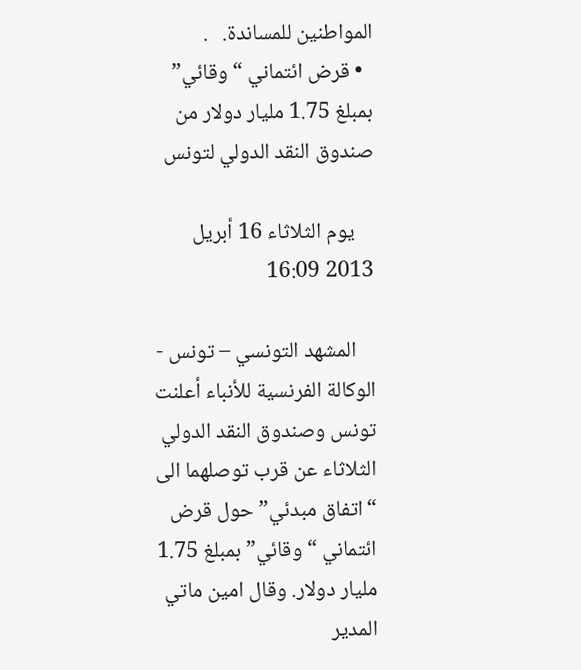المواطنين للمساندة.   .
  • قرض ائتماني “وقائي” بمبلغ 1.75 مليار دولار من صندوق النقد الدولي لتونس

    يوم الثلاثاء 16 أبريل 2013 16:09

    المشهد التونسي – تونس -  الوكالة الفرنسية للأنباء أعلنت تونس وصندوق النقد الدولي الثلاثاء عن قرب توصلهما الى “اتفاق مبدئي” حول قرض ائتماني “وقائي” بمبلغ 1.75 مليار دولار. وقال امين ماتي المدير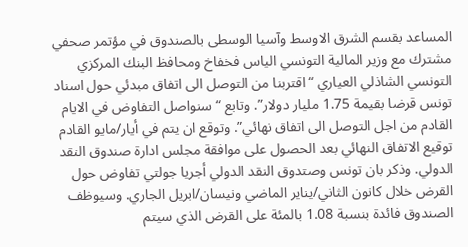المساعد بقسم الشرق الاوسط وآسيا الوسطى بالصندوق في مؤتمر صحفي مشترك مع وزير المالية التونسي الياس فخفاخ ومحافظ البنك المركزي التونسي الشاذلي العياري “اقتربنا من التوصل الى اتفاق مبدئي حول اسناد تونس قرضا بقيمة 1.75 مليار دولار”. وتابع “سنواصل التفاوض في الايام القادم من اجل التوصل الى اتفاق نهائي”. وتوقع ان يتم في أيار/مايو القادم توقيع الاتفاق النهائي بعد الحصول على موافقة مجلس ادارة صندوق النقد الدولي. وذكر بان تونس وصتدوق النقد الدولي أجريا جولتي تفاوض حول القرض خلال كانون الثاني/يناير الماضي ونيسان/ابريل الجاري. وسيوظف الصندوق فائدة بنسبة 1.08 بالمئة على القرض الذي سيتم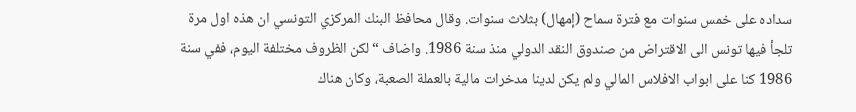سداده على خمس سنوات مع فترة سماح (إمهال) بثلاث سنوات. وقال محافظ البنك المركزي التونسي ان هذه اول مرة تلجأ فيها تونس الى الاقتراض من صندوق النقد الدولي منذ سنة 1986. واضاف “لكن الظروف مختلفة اليوم، ففي سنة 1986 كنا على ابواب الافلاس المالي ولم يكن لدينا مدخرات مالية بالعملة الصعبة، وكان هناك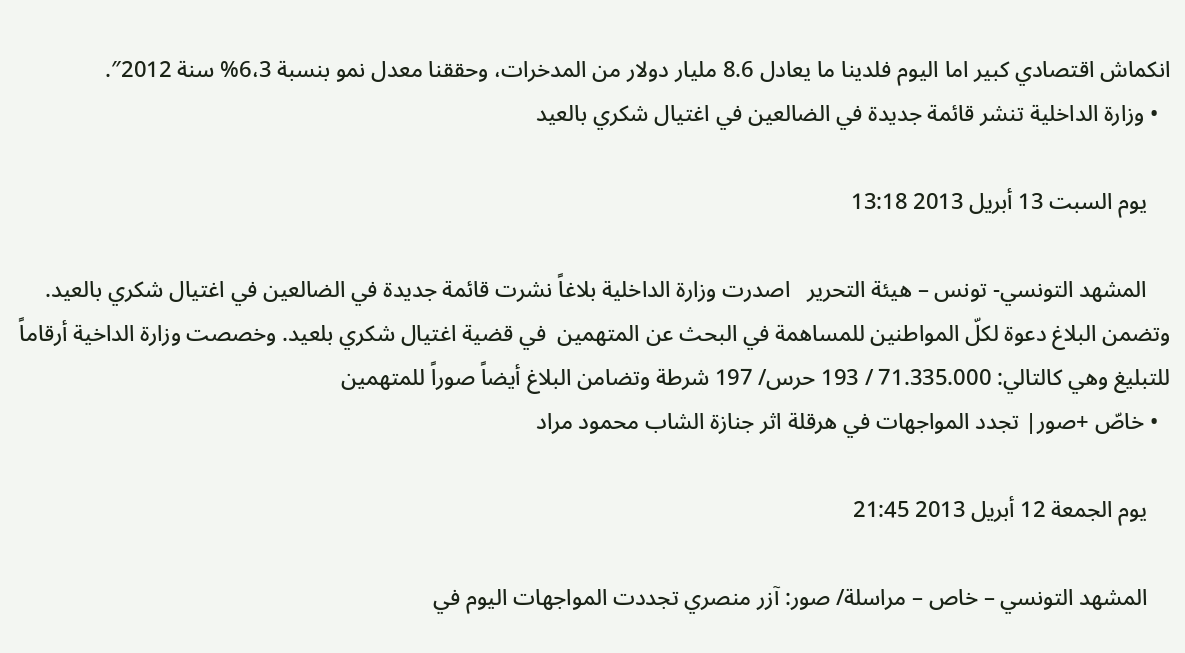انكماش اقتصادي كبير اما اليوم فلدينا ما يعادل 8.6 مليار دولار من المدخرات، وحققنا معدل نمو بنسبة 6،3% سنة 2012″.
  • وزارة الداخلية تنشر قائمة جديدة في الضالعين في اغتيال شكري بالعيد

    يوم السبت 13 أبريل 2013 13:18

    المشهد التونسي- تونس – هيئة التحرير   اصدرت وزارة الداخلية بلاغاً نشرت قائمة جديدة في الضالعين في اغتيال شكري بالعيد. وتضمن البلاغ دعوة لكلّ المواطنين للمساهمة في البحث عن المتهمين  في قضية اغتيال شكري بلعيد. وخصصت وزارة الداخية أرقاماً للتبليغ وهي كالتالي: 71.335.000 / 193 حرس/ 197 شرطة وتضامن البلاغ أيضاً صوراً للمتهمين
  • خاصّ +صور| تجدد المواجهات في هرقلة اثر جنازة الشاب محمود مراد

    يوم الجمعة 12 أبريل 2013 21:45

    المشهد التونسي – خاص – مراسلة/ صور: آزر منصري تجددت المواجهات اليوم في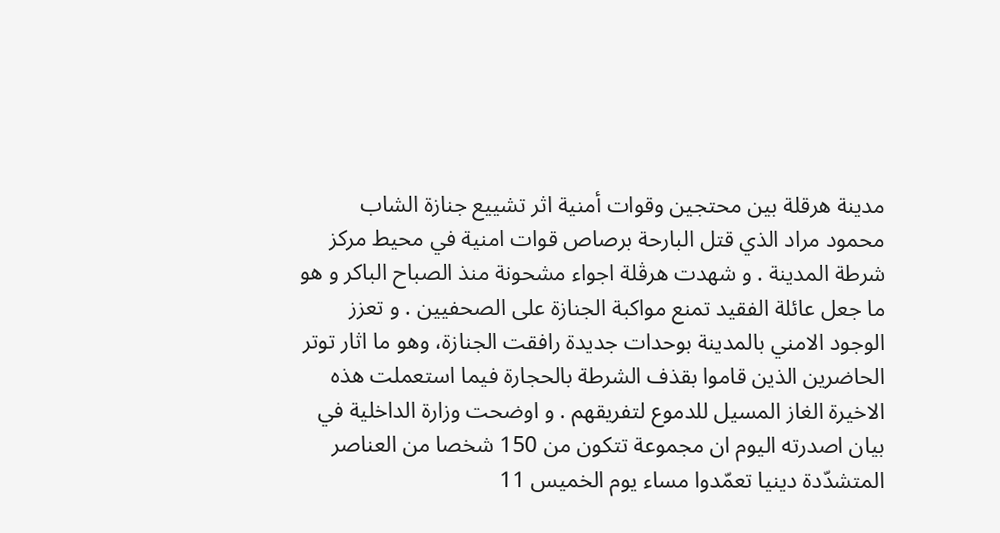مدينة هرقلة بين محتجين وقوات أمنية اثر تشييع جنازة الشاب محمود مراد الذي قتل البارحة برصاص قوات امنية في محيط مركز شرطة المدينة . و شهدت هرڨلة اجواء مشحونة منذ الصباح الباكر و هو ما جعل عائلة الفقيد تمنع مواكبة الجنازة على الصحفيين . و تعزز الوجود الامني بالمدينة بوحدات جديدة رافقت الجنازة، وهو ما اثار توتر الحاضرين الذين قاموا بقذف الشرطة بالحجارة فيما استعملت هذه الاخيرة الغاز المسيل للدموع لتفريقهم . و اوضحت وزارة الداخلية في بيان اصدرته اليوم ان مجموعة تتكون من 150 شخصا من العناصر المتشدّدة دينيا تعمّدوا مساء يوم الخميس 11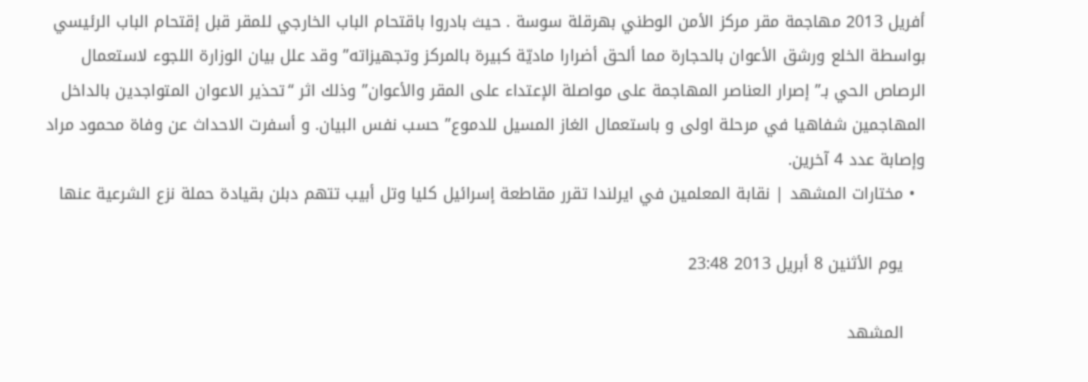أفريل 2013 مهاجمة مقر مركز الأمن الوطني بهرقلة سوسة . حيث بادروا باقتحام الباب الخارجي للمقر قبل إقتحام الباب الرئيسي بواسطة الخلع ورشق الأعوان بالحجارة مما ألحق أضرارا ماديّة كبيرة بالمركز وتجهيزاته” وقد علل بيان الوزارة اللجوء لاستعمال الرصاص الحي بـ” إصرار العناصر المهاجمة على مواصلة الإعتداء على المقر والأعوان” وذلك اثر “تحذير الاعوان المتواجدين بالداخل المهاجمين شفاهيا في مرحلة اولى و باستعمال الغاز المسيل للدموع” حسب نفس البيان. و أسفرت الاحداث عن وفاة محمود مراد وإصابة عدد 4 آخرين.
  • مختارات المشهد | نقابة المعلمين في ايرلندا تقرر مقاطعة إسرائيل كليا وتل أبيب تتهم دبلن بقيادة حملة نزع الشرعية عنها

    يوم الأثنين 8 أبريل 2013 23:48

    المشهد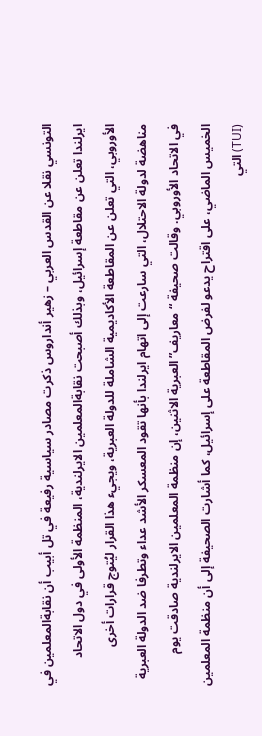التونسي نقلا عن القدس العربي – زهير أنداروس ذكرت مصادر سياسية رفيعة في تل أبيب أن نقابةالمعلمين في ايرلندا تعلن عن مقاطعة إسرائيل، وبذلك أصبحت نقابةالمعلمين الايرلندية، المنظمة الأولى في دول الاتحاد الأوروبي، التي تعلن عن المقاطعة الأكاديمية الشاملة للدولة العبرية، ويجيء هذا القرار ليُتوج قرارات أخرى مناهضة لدولة الاحتلال، التي سارعت إلى اتهام ايرلندا بأنها تقود المعسكر الأشد عداء وتطرفا ضد الدولة العبرية في الاتحاد الأوروبي. وقالت صحيفة “معاريف” العبرية الاثنين، إن منظمة المعلمين الايرلندية صادقت يوم الخميس الماضي، على اقتراح يدعو لفرض المقاطعة على إسرائيل، كما أشارت الصحيفة إلى أن منظمة المعلمين (TUI) التي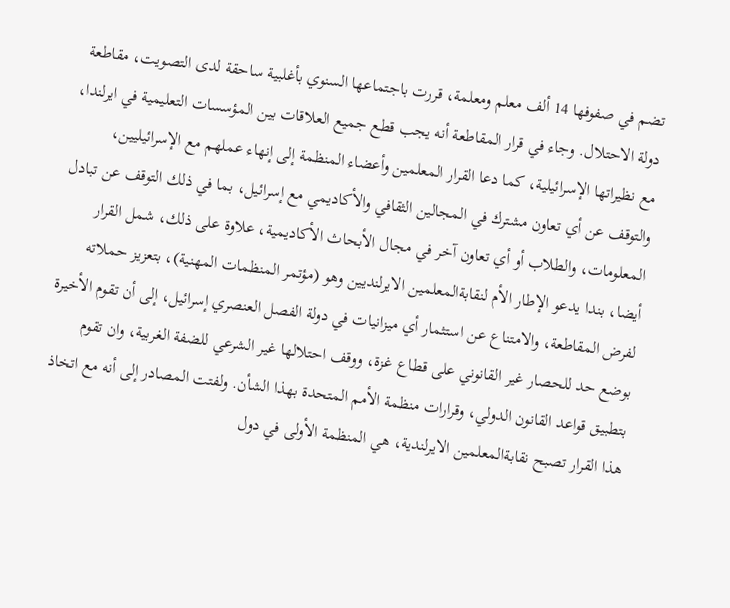تضم في صفوفها 14 ألف معلم ومعلمة، قررت باجتماعها السنوي بأغلبية ساحقة لدى التصويت، مقاطعة دولة الاحتلال. وجاء في قرار المقاطعة أنه يجب قطع جميع العلاقات بين المؤسسات التعليمية في ايرلندا، مع نظيراتها الإسرائيلية، كما دعا القرار المعلمين وأعضاء المنظمة إلى إنهاء عملهم مع الإسرائيليين، والتوقف عن أي تعاون مشترك في المجالين الثقافي والأكاديمي مع إسرائيل، بما في ذلك التوقف عن تبادل المعلومات، والطلاب أو أي تعاون آخر في مجال الأبحاث الأكاديمية، علاوة على ذلك، شمل القرار أيضا، بندا يدعو الإطار الأم لنقابةالمعلمين الايرلنديين وهو (مؤتمر المنظمات المهنية)، بتعزيز حملاته لفرض المقاطعة، والامتناع عن استثمار أي ميزانيات في دولة الفصل العنصري إسرائيل، إلى أن تقوم الأخيرة بوضع حد للحصار غير القانوني على قطاع غزة، ووقف احتلالها غير الشرعي للضفة الغربية، وان تقوم بتطبيق قواعد القانون الدولي، وقرارات منظمة الأمم المتحدة بهذا الشأن. ولفتت المصادر إلى أنه مع اتخاذ هذا القرار تصبح نقابةالمعلمين الايرلندية، هي المنظمة الأولى في دول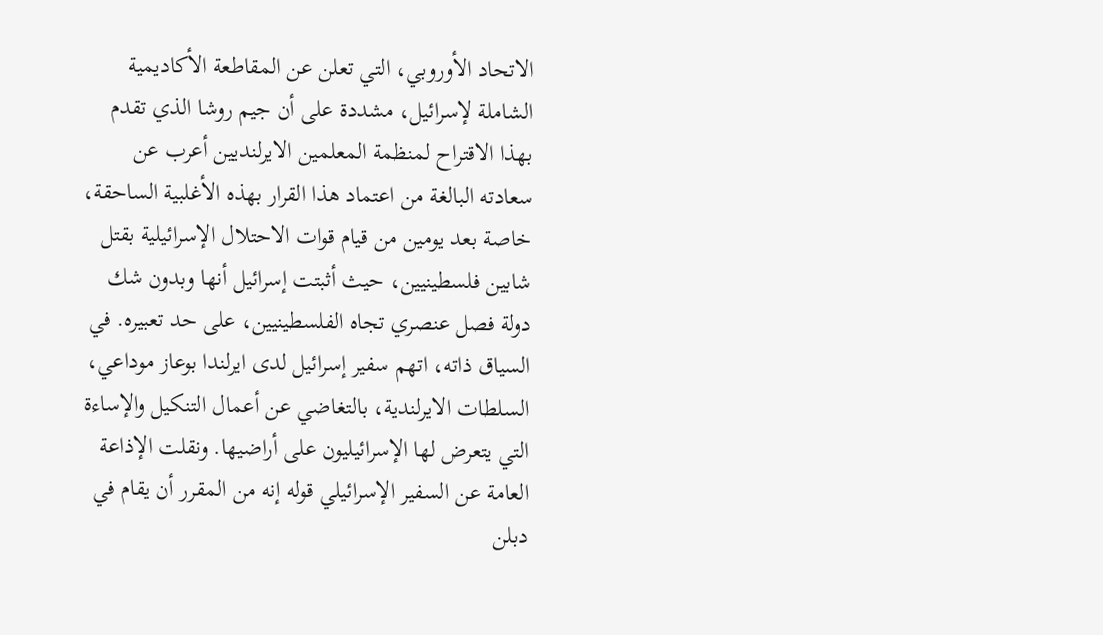الاتحاد الأوروبي، التي تعلن عن المقاطعة الأكاديمية الشاملة لإسرائيل، مشددة على أن جيم روشا الذي تقدم بهذا الاقتراح لمنظمة المعلمين الايرلنديين أعرب عن سعادته البالغة من اعتماد هذا القرار بهذه الأغلبية الساحقة، خاصة بعد يومين من قيام قوات الاحتلال الإسرائيلية بقتل شابين فلسطينيين، حيث أثبتت إسرائيل أنها وبدون شك دولة فصل عنصري تجاه الفلسطينيين، على حد تعبيره. في السياق ذاته، اتهم سفير إسرائيل لدى ايرلندا بوعاز موداعي، السلطات الايرلندية، بالتغاضي عن أعمال التنكيل والإساءة التي يتعرض لها الإسرائيليون على أراضيها. ونقلت الإذاعة العامة عن السفير الإسرائيلي قوله إنه من المقرر أن يقام في دبلن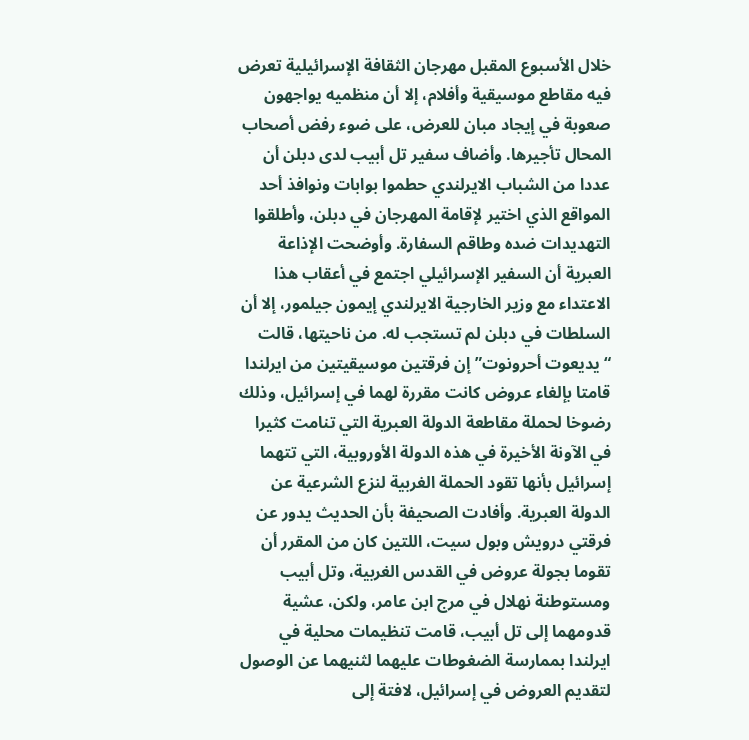خلال الأسبوع المقبل مهرجان الثقافة الإسرائيلية تعرض فيه مقاطع موسيقية وأفلام، إلا أن منظميه يواجهون صعوبة في إيجاد مبان للعرض، على ضوء رفض أصحاب المحال تأجيرها. وأضاف سفير تل أبيب لدى دبلن أن عددا من الشباب الايرلندي حطموا بوابات ونوافذ أحد المواقع الذي اختير لإقامة المهرجان في دبلن، وأطلقوا التهديدات ضده وطاقم السفارة. وأوضحت الإذاعة العبرية أن السفير الإسرائيلي اجتمع في أعقاب هذا الاعتداء مع وزير الخارجية الايرلندي إيمون جيلمور، إلا أن السلطات في دبلن لم تستجب له. من ناحيتها، قالت “يديعوت أحرونوت” إن فرقتين موسيقيتين من ايرلندا قامتا بإلغاء عروض كانت مقررة لهما في إسرائيل، وذلك رضوخا لحملة مقاطعة الدولة العبرية التي تنامت كثيرا في الآونة الأخيرة في هذه الدولة الأوروبية، التي تتهما إسرائيل بأنها تقود الحملة الغربية لنزع الشرعية عن الدولة العبرية. وأفادت الصحيفة بأن الحديث يدور عن فرقتي درويش وبول سيت، اللتين كان من المقرر أن تقوما بجولة عروض في القدس الغربية، وتل أبيب ومستوطنة نهلال في مرج ابن عامر، ولكن، عشية قدومهما إلى تل أبيب، قامت تنظيمات محلية في ايرلندا بممارسة الضغوطات عليهما لثنيهما عن الوصول لتقديم العروض في إسرائيل، لافتة إلى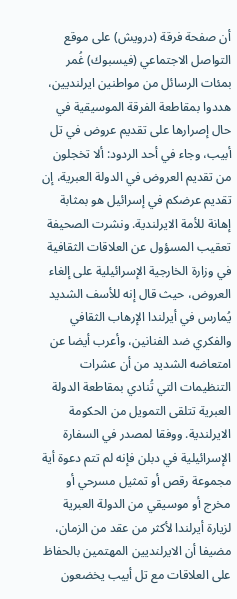أن صفحة فرقة (درويش) على موقع التواصل الاجتماعي (فيسبوك) غُمر بمئات الرسائل من مواطنين ايرلنديين، هددوا بمقاطعة الفرقة الموسيقية في حال إصرارها على تقديم عروض في تل أبيب، وجاء في أحد الردود: ألا تخجلون من تقديم العروض في الدولة العبرية، إن تقديم عرضكم في إسرائيل هو بمثابة إهانة للأمة الايرلندية. ونشرت الصحيفة تعقيب المسؤول عن العلاقات الثقافية في وزارة الخارجية الإسرائيلية على إلغاء العروض، حيث قال إنه للأسف الشديد يُمارس في أيرلندا الإرهاب الثقافي والفكري ضد الفنانين، وأعرب أيضا عن امتعاضه الشديد من أن عشرات التنظيمات التي تُنادي بمقاطعة الدولة العبرية تتلقى التمويل من الحكومة الايرلندية. ووفقا لمصدر في السفارة الإسرائيلية في دبلن فإنه لم تتم دعوة أية مجموعة رقص أو تمثيل مسرحي أو مخرج أو موسيقي من الدولة العبرية لزيارة أيرلندا لأكثر من عقد من الزمان، مضيفا أن الايرلنديين المهتمين بالحفاظ على العلاقات مع تل أبيب يخضعون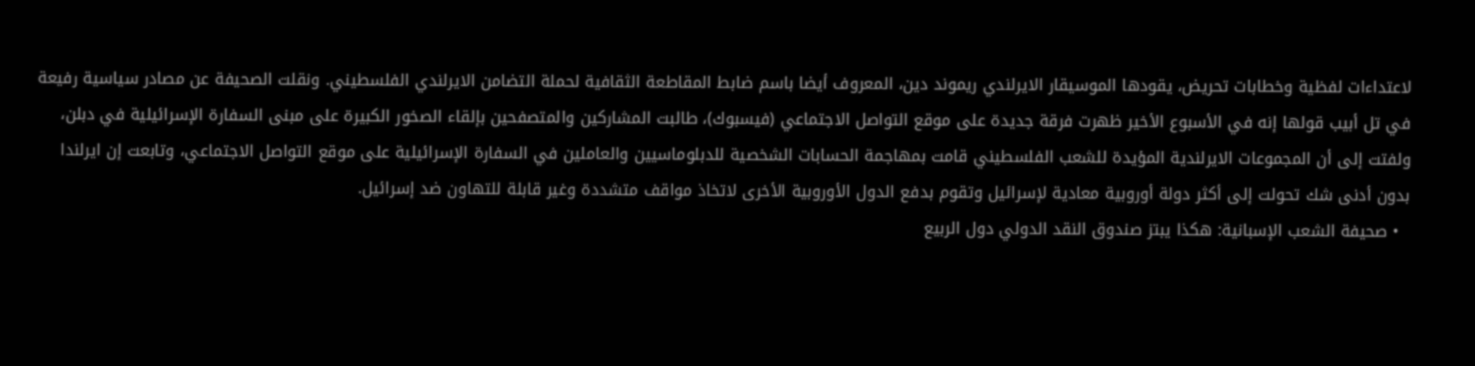لاعتداءات لفظية وخطابات تحريض، يقودها الموسيقار الايرلندي ريموند دين، المعروف أيضا باسم ضابط المقاطعة الثقافية لحملة التضامن الايرلندي الفلسطيني. ونقلت الصحيفة عن مصادر سياسية رفيعة في تل أبيب قولها إنه في الأسبوع الأخير ظهرت فرقة جديدة على موقع التواصل الاجتماعي (فيسبوك)، طالبت المشاركين والمتصفحين بإلقاء الصخور الكبيرة على مبنى السفارة الإسرائيلية في دبلن، ولفتت إلى أن المجموعات الايرلندية المؤيدة للشعب الفلسطيني قامت بمهاجمة الحسابات الشخصية للدبلوماسيين والعاملين في السفارة الإسرائيلية على موقع التواصل الاجتماعي، وتابعت إن ايرلندا بدون أدنى شك تحولت إلى أكثر دولة أوروبية معادية لإسرائيل وتقوم بدفع الدول الأوروبية الأخرى لاتخاذ مواقف متشددة وغير قابلة للتهاون ضد إسرائيل.
  • صحيفة الشعب الإسبانية: هكذا يبتز صندوق النقد الدولي دول الربيع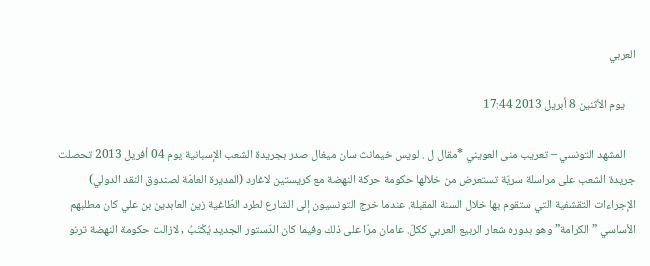العربي

    يوم الأثنين 8 أبريل 2013 17:44

    المشهد التونسي – تعريب منى العويني *مقال ل . لويس خيمانث سان ميغال صدر بجريدة الشعب الإسبانية يوم 04 أفريل 2013 تحصلت جريدة الشعب على مراسلة سريّة تستعرض من خلالها حكومة حركة النهضة مع كريستين لاغارد (المديرة العامّة لصندوق النقد الدولي) الإجراءات التقشفية التي ستقوم بها خلال السنة المقبلة. عندما خرج التونسيون إلى الشارع لطرد الطّاغية زين العابدين بن علي كان مطلبهم الأساسي ” الكرامة” وهو بدوره شعار الربيع العربي ككلّ. عامان مرّا على ذلك وفيما كان الدّستور الجديد يُكْتَبُ , لازالت حكومة النهضة ترنو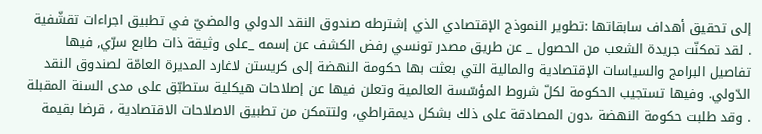إلى تحقيق أهداف سابقاتها :تطوير النموذج الإقتصادي الذي إشترطه صندوق النقد الدولي والمضيّ في تطبيق اجراءات تقشّفية . لقد تمكنّت جريدة الشعب من الحصول _ عن طريق مصدر تونسي رفض الكشف عن إسمه _على وثيقة ذات طابع سرّي, فيها تفاصيل البرامج والسياسات الإقتصادية والمالية التي بعثت بها حكومة النهضة إلى كريستن لاغارد المديرة العامّة لصندوق النقد الدّولي. وفيها تستجيب الحكومة لكلّ شروط المؤسّسة العالمية وتعلن فيها عن إصلاحات هيكلية ستطبّق على مدى السنة المقبلة . وقد طلبت حكومة النهضة ،دون المصادقة على ذلك بشكل ديمقراطي، ولتتمكن من تطبيق الاصلاحات الاقتصادية ، قرضا بقيمة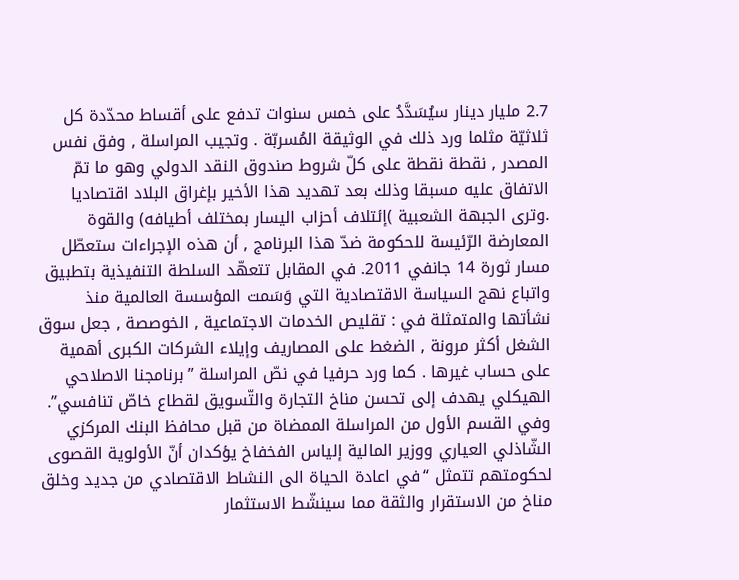2.7 مليار دينار سيُسَدَّدُ على خمس سنوات تدفع على أقساط محدّدة كل ثلاثيّة مثلما ورد ذلك في الوثيقة المُسربّة . وتجيب المراسلة , وفق نفس المصدر , نقطة نقطة على كلّ شروط صندوق النقد الدولي وهو ما تمّ الاتفاق عليه مسبقا وذلك بعد تهديد هذا الأخير بإغراق البلاد اقتصاديا .وترى الجبهة الشعبية )إئتلاف أحزاب اليسار بمختلف أطيافه) والقوة المعارضة الرّئيسة للحكومة ضدّ هذا البرنامج , أن هذه الإجراءات ستعطّل مسار ثورة 14 جانفي 2011. في المقابل تتعهّد السلطة التنفيذية بتطبيق واتباع نهج السياسة الاقتصادية التي وَسَمت المؤسسة العالمية منذ نشأتها والمتمثلة في : تقليص الخدمات الاجتماعية , الخوصصة , جعل سوق الشغل أكثر مرونة , الضغط على المصاريف وإيلاء الشركات الكبرى أهمية على حساب غيرها . كما ورد حرفيا في نصّ المراسلة ”برنامجنا الاصلاحي الهيكلي يهدف إلى تحسن مناخ التجارة والتّسويق لقطاع خاصّ تنافسي”. وفي القسم الأول من المراسلة الممضاة من قبل محافظ البنك المركزي الشّاذلي العياري ووزير المالية إلياس الفخفاخ يؤكدان أنّ الأولوية القصوى لحكومتهم تتمثل “في اعادة الحياة الى النشاط الاقتصادي من جديد وخلق مناخ من الاستقرار والثقة مما سينشّط الاستثمار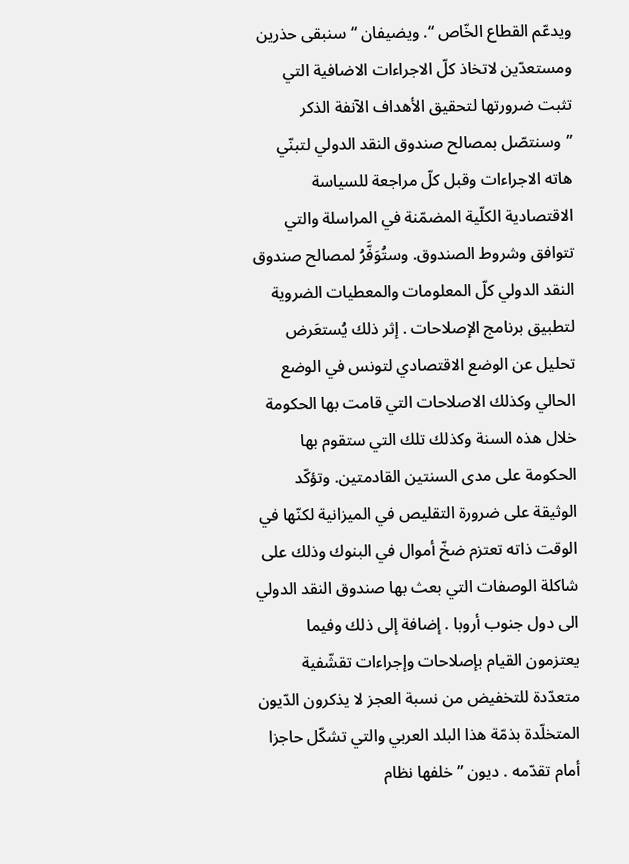ويدعّم القطاع الخّاص “. ويضيفان “سنبقى حذرين ومستعدّين لاتخاذ كلّ الاجراءات الاضافية التي تثبت ضرورتها لتحقيق الأهداف الآنفة الذكر ”وسنتصّل بمصالح صندوق النقد الدولي لتبنّي هاته الاجراءات وقبل كلّ مراجعة للسياسة الاقتصادية الكلّية المضمّنة في المراسلة والتي تتوافق وشروط الصندوق. وستُوَفَّرُ لمصالح صندوق النقد الدولي كلّ المعلومات والمعطيات الضروية لتطبيق برنامج الإصلاحات . إثر ذلك يُستعَرض تحليل عن الوضع الاقتصادي لتونس في الوضع الحالي وكذلك الاصلاحات التي قامت بها الحكومة خلال هذه السنة وكذلك تلك التي ستقوم بها الحكومة على مدى السنتين القادمتين. وتؤكّد الوثيقة على ضرورة التقليص في الميزانية لكنّها في الوقت ذاته تعتزم ضخّ أموال في البنوك وذلك على شاكلة الوصفات التي بعث بها صندوق النقد الدولي الى دول جنوب أروبا . إضافة إلى ذلك وفيما يعتزمون القيام بإصلاحات وإجراءات تقشّفية متعدّدة للتخفيض من نسبة العجز لا يذكرون الدّيون المتخلّدة بذمّة هذا البلد العربي والتي تشكّل حاجزا أمام تقدّمه . ديون ”خلفها نظام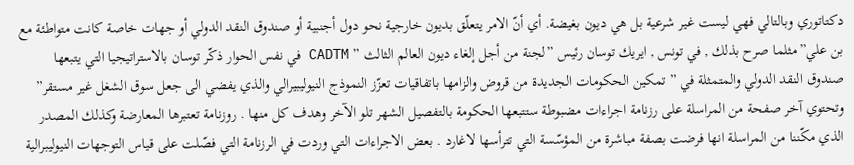دكتاتوري وبالتالي فهي ليست غير شرعية بل هي ديون بغيضة. أي أنّ الامر يتعلّق بديون خارجية نحو دول أجنبية أو صندوق النقد الدولي أو جهات خاصة كانت متواطئة مع بن علي”مثلما صرح بذلك , في تونس , ايريك توسان رئيس ”لجنة من أجل إلغاء ديون العالم الثالث ” CADTM في نفس الحوار ذكّر توسان بالاستراتيجيا التي يتبعها صندوق النقد الدولي والمتمثلة في ” تمكين الحكومات الجديدة من قروض والزامها باتفاقيات تعزّز النموذج النيوليبيرالي والذي يفضي الى جعل سوق الشغل غير مستقر” وتحتوي آخر صفحة من المراسلة على رزنامة اجراءات مضبوطة ستتبعها الحكومة بالتفصيل الشهر تلو الآخر وهدف كل منها . روزنامة تعتبرها المعارضة وكذلك المصدر الذي مكّننا من المراسلة انها فرضت بصفة مباشرة من المؤسّسة التي تترأسها لاغارد . بعض الاجراءات التي وردت في الرزنامة التي فصّلت على قياس التوجهات النيوليبرالية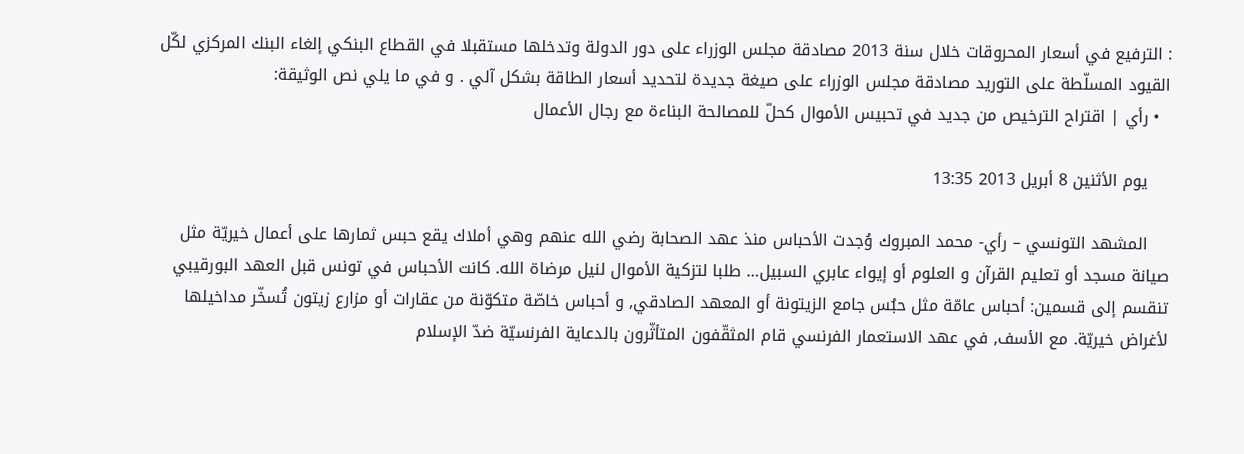: الترفيع في أسعار المحروقات خلال سنة 2013 مصادقة مجلس الوزراء على دور الدولة وتدخلها مستقبلا في القطاع البنكي إلغاء البنك المركزي لكّل القيود المسلّطة على التوريد مصادقة مجلس الوزراء على صيغة جديدة لتحديد أسعار الطاقة بشكل آلي . و في ما يلي نص الوثيقة:
  • رأي | اقتراح الترخيص من جديد في تحبيس الأموال كحلّ للمصالحة البناءة مع رجال الأعمال

    يوم الأثنين 8 أبريل 2013 13:35

    المشهد التونسي – رأي- محمد المبروك وُجدت الأحباس منذ عهد الصحابة رضي الله عنهم وهي أملاك يقع حبس ثمارها على أعمال خيريّة مثل صيانة مسجد أو تعليم القرآن و العلوم أو إيواء عابري السبيل… طلبا لتزكية الأموال لنيل مرضاة الله. كانت الأحباس في تونس قبل العهد البورقيبي تنقسم إلى قسمين: أحباس عامّة مثل حبُس جامع الزيتونة أو المعهد الصادقي, و أحباس خاصّة متكوّنة من عقارات أو مزارع زيتون تُسخّر مداخيلها لأغراض خيريّة. مع الأسف, في عهد الاستعمار الفرنسي قام المثقّفون المتأثّرون بالدعاية الفرنسيّة ضدّ الإسلام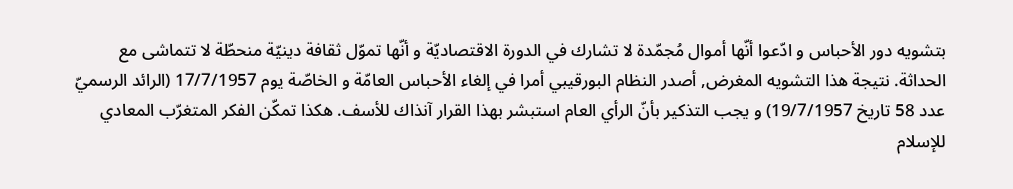بتشويه دور الأحباس و ادّعوا أنّها أموال مُجمّدة لا تشارك في الدورة الاقتصاديّة و أنّها تموّل ثقافة دينيّة منحطّة لا تتماشى مع الحداثة. نتيجة هذا التشويه المغرض, أصدر النظام البورقيبي أمرا في إلغاء الأحباس العامّة و الخاصّة يوم 17/7/1957 (الرائد الرسميّ عدد 58 تاريخ 19/7/1957) و يجب التذكير بأنّ الرأي العام استبشر بهذا القرار آنذاك للأسف. هكذا تمكّن الفكر المتغرّب المعادي للإسلام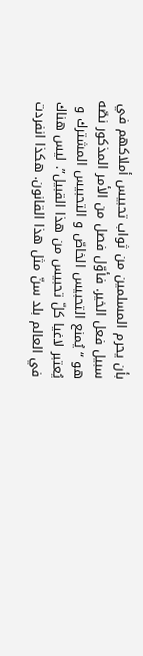بأن يحرم المسلمين من ثواب تحبيس أملاكهم في سبيل فعل الخير. فأوّل فصل من الأمر المذكور نصّه هو “يُمنع التحبيس الخاصّ و التحبيس المشترك و يُعتبر لاغيا كلّ تحبيس من هذا القبيل”. ليس هناك في العالم بلد سنّ مثل هذا القانون. هكذا انفردت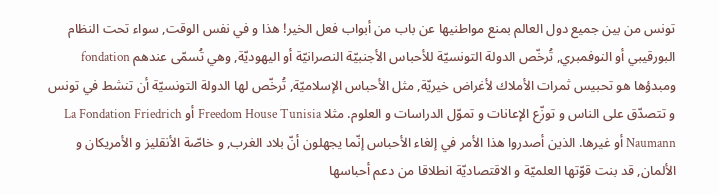تونس من بين جميع دول العالم بمنع مواطنيها عن باب من أبواب فعل الخير! هذا و في نفس الوقت, سواء تحت النظام البورقيبي أو النوفمبري, تُرخّص الدولة التونسيّة للأحباس الأجنبيّة النصرانيّة أو اليهوديّة, وهي تُسمّى عندهم fondation ومبدؤها هو تحبيس ثمرات الأملاك لأغراض خيريّة, مثل الأحباس الإسلاميّة, تُرخّص لها الدولة التونسيّة أن تنشط في تونس و تتصدّق على الناس و توزّع الإعانات و تموّل الدراسات و العلوم. مثلا Freedom House Tunisia أو La Fondation Friedrich Naumann أو غيرها. الذين أصدروا هذا الأمر في إلغاء الأحباس إنّما يجهلون أنّ بلاد الغرب, و خاصّة الأنقليز و الأمريكان و الألمان, قد بنت قوّتها العلميّة و الاقتصاديّة انطلاقا من دعم أحباسها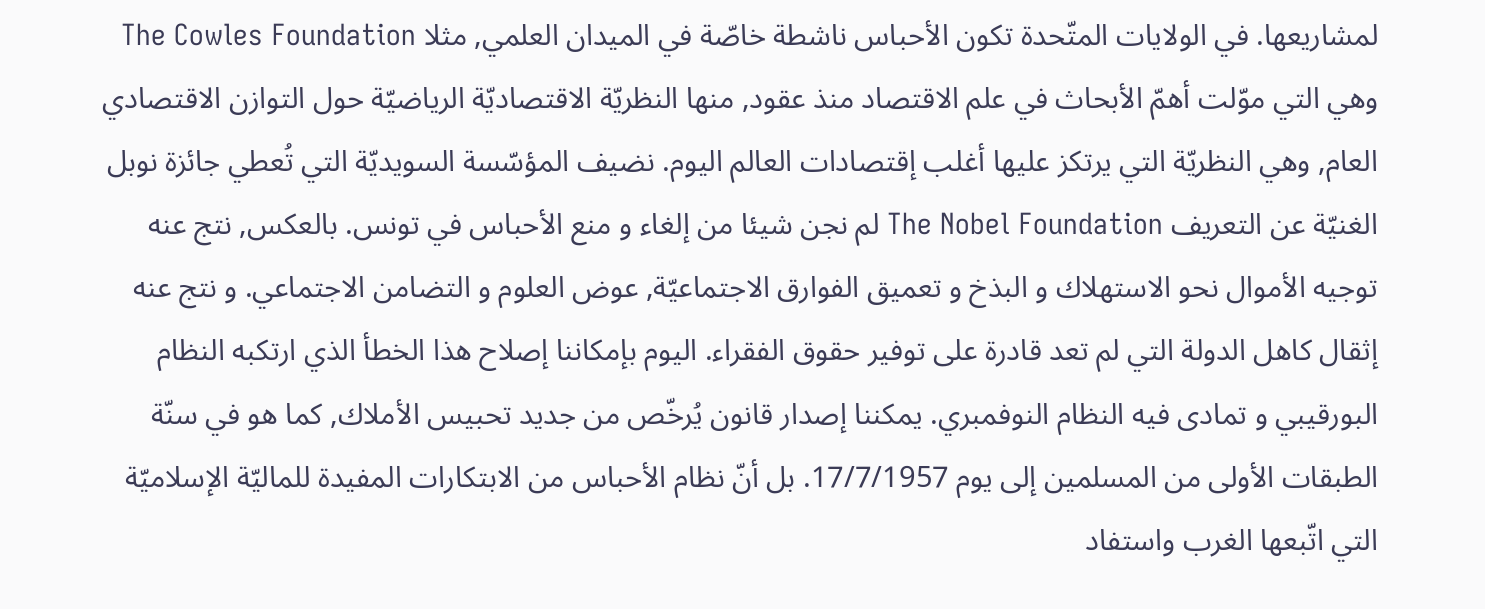لمشاريعها. في الولايات المتّحدة تكون الأحباس ناشطة خاصّة في الميدان العلمي, مثلا The Cowles Foundation وهي التي موّلت أهمّ الأبحاث في علم الاقتصاد منذ عقود, منها النظريّة الاقتصاديّة الرياضيّة حول التوازن الاقتصادي العام, وهي النظريّة التي يرتكز عليها أغلب إقتصادات العالم اليوم. نضيف المؤسّسة السويديّة التي تُعطي جائزة نوبل الغنيّة عن التعريف The Nobel Foundation لم نجن شيئا من إلغاء و منع الأحباس في تونس. بالعكس, نتج عنه توجيه الأموال نحو الاستهلاك و البذخ و تعميق الفوارق الاجتماعيّة, عوض العلوم و التضامن الاجتماعي. و نتج عنه إثقال كاهل الدولة التي لم تعد قادرة على توفير حقوق الفقراء. اليوم بإمكاننا إصلاح هذا الخطأ الذي ارتكبه النظام البورقيبي و تمادى فيه النظام النوفمبري. يمكننا إصدار قانون يُرخّص من جديد تحبيس الأملاك, كما هو في سنّة الطبقات الأولى من المسلمين إلى يوم 17/7/1957. بل أنّ نظام الأحباس من الابتكارات المفيدة للماليّة الإسلاميّة التي اتّبعها الغرب واستفاد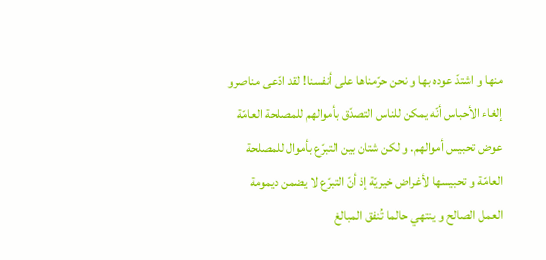منها و اشتدّ عوده بها و نحن حرّمناها على أنفسنا! لقد ادّعى مناصرو إلغاء الأحباس أنّه يمكن للناس التصدّق بأموالهم للمصلحة العامّة عوض تحبيس أموالهم. و لكن شتان بين التبرّع بأموال للمصلحة العامّة و تحبيسها لأغراض خيريّة إذ أنّ التبرّع لا يضمن ديمومة العمل الصالح و ينتهي حالما تُنفق المبالغ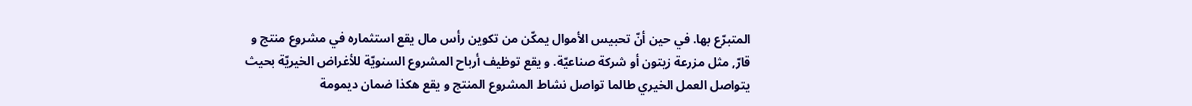المتبرّع بها. في حين أنّ تحبيس الأموال يمكّن من تكوين رأس مال يقع استثماره في مشروع منتج و قارّ, مثل مزرعة زيتون أو شركة صناعيّة. و يقع توظيف أرباح المشروع السنويّة للأغراض الخيريّة بحيث يتواصل العمل الخيري طالما تواصل نشاط المشروع المنتج و يقع هكذا ضمان ديمومة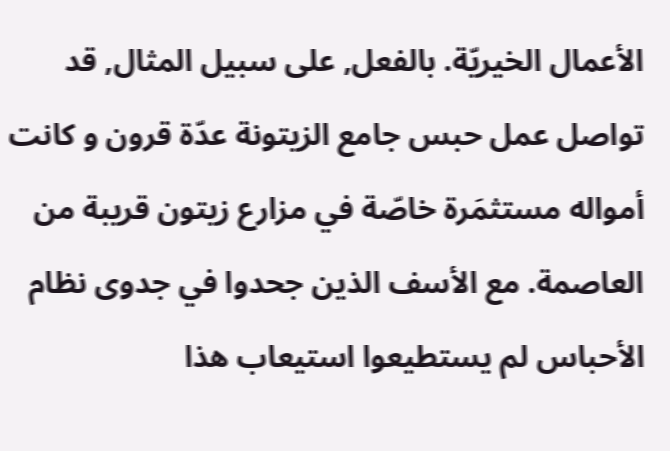الأعمال الخيريّة. بالفعل, على سبيل المثال, قد تواصل عمل حبس جامع الزيتونة عدّة قرون و كانت أمواله مستثمَرة خاصّة في مزارع زيتون قريبة من العاصمة. مع الأسف الذين جحدوا في جدوى نظام الأحباس لم يستطيعوا استيعاب هذا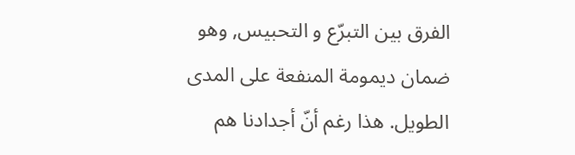الفرق بين التبرّع و التحبيس, وهو ضمان ديمومة المنفعة على المدى الطويل. هذا رغم أنّ أجدادنا هم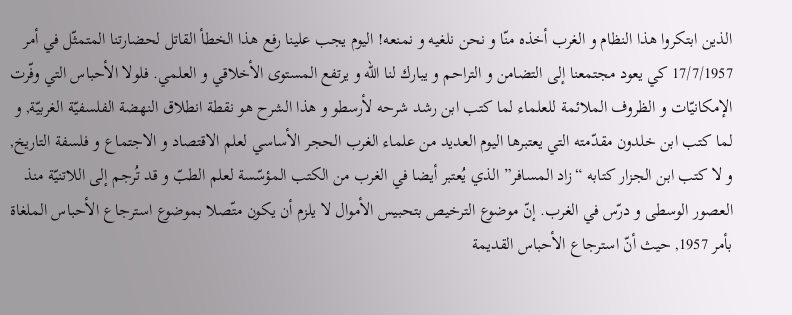الذين ابتكروا هذا النظام و الغرب أخذه منّا و نحن نلغيه و نمنعه! اليوم يجب علينا رفع هذا الخطأ القاتل لحضارتنا المتمثّل في أمر 17/7/1957 كي يعود مجتمعنا إلى التضامن و التراحم و يبارك لنا الله و يرتفع المستوى الأخلاقي و العلمي. فلولا الأحباس التي وفّرت الإمكانيّات و الظروف الملائمة للعلماء لما كتب ابن رشد شرحه لأرسطو و هذا الشرح هو نقطة انطلاق النهضة الفلسفيّة الغربيّة, و لما كتب ابن خلدون مقدّمته التي يعتبرها اليوم العديد من علماء الغرب الحجر الأساسي لعلم الاقتصاد و الاجتماع و فلسفة التاريخ, و لا كتب ابن الجزار كتابه “زاد المسافر” الذي يُعتبر أيضا في الغرب من الكتب المؤسّسة لعلم الطبّ و قد تُرجم إلى اللاتنيّة منذ العصور الوسطى و درّس في الغرب. إنّ موضوع الترخيص بتحبيس الأموال لا يلزم أن يكون متّصلا بموضوع استرجاع الأحباس الملغاة بأمر 1957, حيث أنّ استرجاع الأحباس القديمة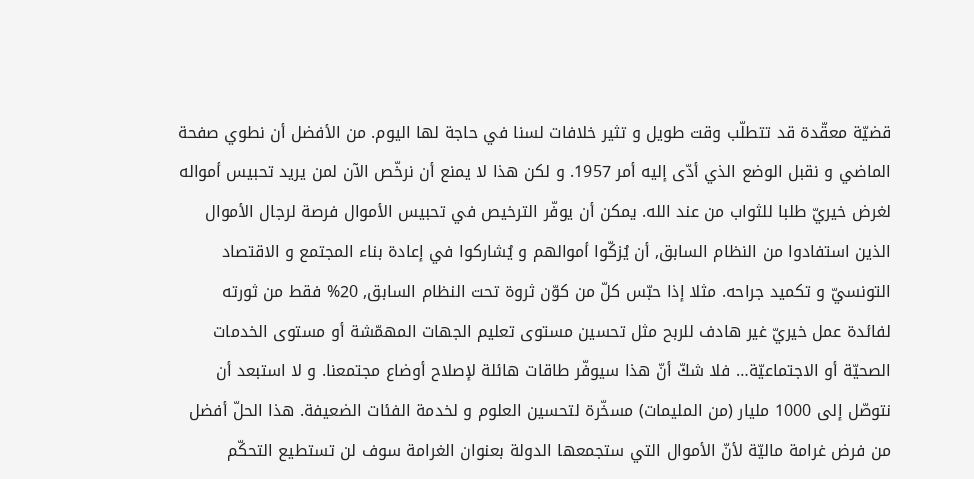قضيّة معقّدة قد تتطلّب وقت طويل و تثير خلافات لسنا في حاجة لها اليوم. من الأفضل أن نطوي صفحة الماضي و نقبل الوضع الذي أدّى إليه أمر 1957. و لكن هذا لا يمنع أن نرخّص الآن لمن يريد تحبيس أمواله لغرض خيريّ طلبا للثواب من عند الله. يمكن أن يوفّر الترخيص في تحبيس الأموال فرصة لرجال الأموال الذين استفادوا من النظام السابق, أن يُزكّوا أموالهم و يُشاركوا في إعادة بناء المجتمع و الاقتصاد التونسيّ و تكميد جراحه. مثلا إذا حبّس كلّ من كوّن ثروة تحت النظام السابق, 20% فقط من ثورته لفائدة عمل خيريّ غير هادف للربح مثل تحسين مستوى تعليم الجهات المهمّشة أو مستوى الخدمات الصحيّة أو الاجتماعيّة… فلا شكّ أنّ هذا سيوفّر طاقات هائلة لإصلاح أوضاع مجتمعنا. و لا استبعد أن نتوصّل إلى 1000 مليار (من المليمات) مسخّرة لتحسين العلوم و لخدمة الفئات الضعيفة. هذا الحلّ أفضل من فرض غرامة ماليّة لأنّ الأموال التي ستجمعها الدولة بعنوان الغرامة سوف لن تستطيع التحكّم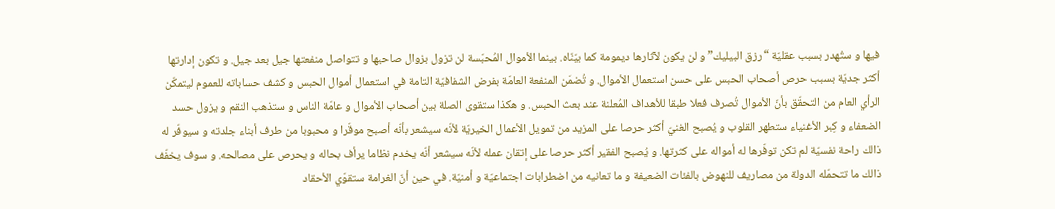فيها و ستُهدر بسبب عقليّة “رزق البيليك” و لن يكون لآثارها ديمومة كما بيّنّاه. بينما الأموال المُحبّسة لن تزول بزوال صاحبها و تتواصل منفعتها جيل بعد جيل. و تكون إدارتها أكثر جديّة بسبب حرص أصحاب الحبس على حسن استعمال الأموال. و تُضمَن المنفعة العامّة بفرض الشفافيّة التامة في استعمال أموال الحبس و كشف حساباته للعموم ليتمكّن الرأي العام من التحقّق بأنّ الأموال تُصرف فعلا طبقا للأهداف المُعلنة عند بعث الحبس. و هكذا ستقوى الصلة بين أصحاب الأموال و عامّة الناس و ستذهب النقم و يزول حسد الضعفاء و كِبر الأغنياء ستطهر القلوب و يُصبح الغنيّ أكثر حرصا على المزيد من تمويل الأعمال الخيريّة لأنّه سيشعر بأنّه أصبح موقّرا و محبوبا من طرف أبناء جلدته و سيوفّر له ذالك راحة نفسيّة لم تكن توفّرها له أمواله على كثرتها. و يُصبح الفقير أكثر حرصا على إتقان عمله لأنّه سيشعر أنّه يخدم نظاما يرأف بحاله و يحرص على مصالحه. و سوف يخفّف ذالك ما تتحمّله الدولة من مصاريف للنهوض بالفئات الضعيفة و ما تعانيه من اضطرابات اجتماعيّة و أمنيّة. في حين أنّ الغرامة ستقوّي الأحقاد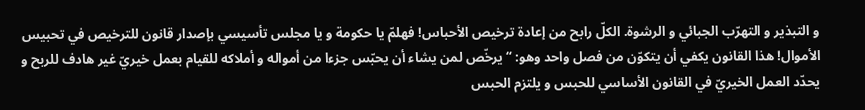و التبذير و التهرّب الجبائي و الرشوة. الكلّ رابح من إعادة ترخيص الأحباس! فهلمّ يا حكومة و يا مجلس تأسيسي بإصدار قانون للترخيص في تحبيس الأموال! هذا القانون يكفي أن يتكوّن من فصل واحد وهو: “يرخّص لمن يشاء أن يحبّس جزءا من أمواله و أملاكه للقيام بعمل خيريّ غير هادف للربح و يحدّد العمل الخيريّ في القانون الأساسي للحبس و يلتزم الحبس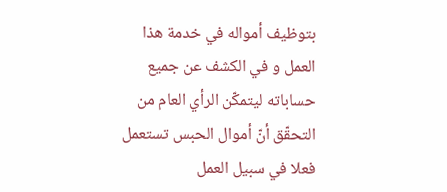بتوظيف أمواله في خدمة هذا العمل و في الكشف عن جميع حساباته ليتمكّن الرأي العام من التحقّق أنّ أموال الحبس تستعمل فعلا في سبيل العمل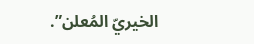الخيريّ المُعلن”.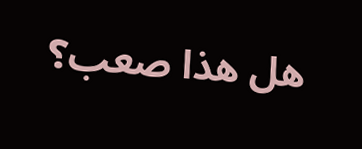هل هذا صعب؟